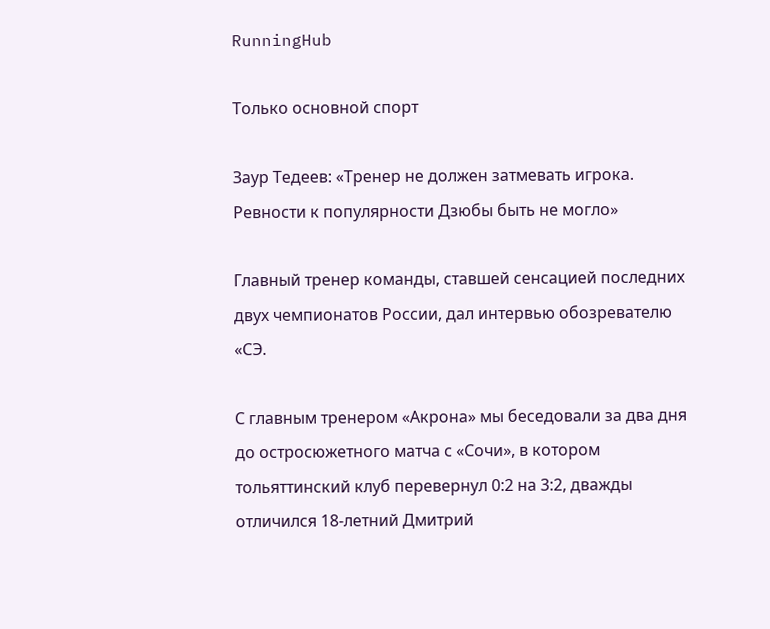RunningHub

Только основной спорт

Заур Тедеев: «Тренер не должен затмевать игрока. Ревности к популярности Дзюбы быть не могло»

Главный тренер команды, ставшей сенсацией последних двух чемпионатов России, дал интервью обозревателю «СЭ.

С главным тренером «Акрона» мы беседовали за два дня до остросюжетного матча с «Сочи», в котором тольяттинский клуб перевернул 0:2 на 3:2, дважды отличился 18-летний Дмитрий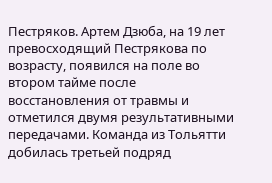Пестряков. Артем Дзюба, на 19 лет превосходящий Пестрякова по возрасту, появился на поле во втором тайме после восстановления от травмы и отметился двумя результативными передачами. Команда из Тольятти добилась третьей подряд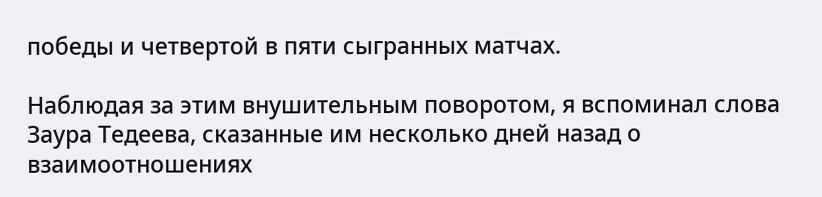победы и четвертой в пяти сыгранных матчах.

Наблюдая за этим внушительным поворотом, я вспоминал слова Заура Тедеева, сказанные им несколько дней назад о взаимоотношениях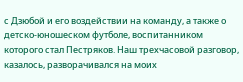с Дзюбой и его воздействии на команду, а также о детско-юношеском футболе, воспитанником которого стал Пестряков. Наш трехчасовой разговор, казалось, разворачивался на моих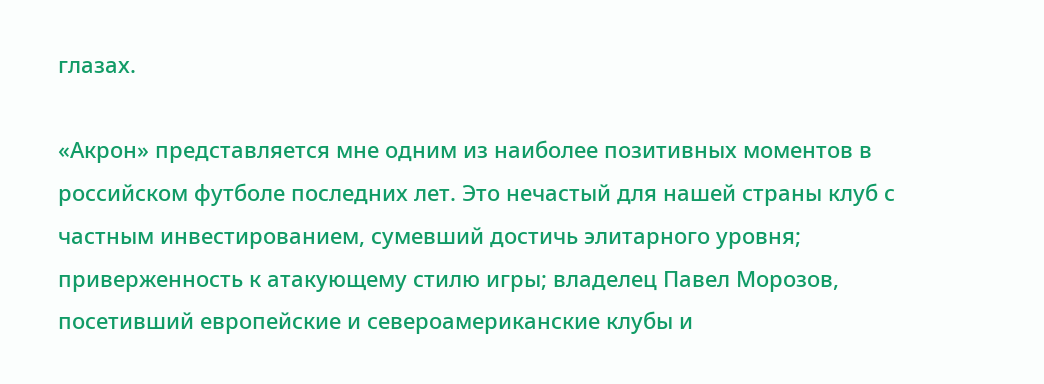глазах.

«Акрон» представляется мне одним из наиболее позитивных моментов в российском футболе последних лет. Это нечастый для нашей страны клуб с частным инвестированием, сумевший достичь элитарного уровня; приверженность к атакующему стилю игры; владелец Павел Морозов, посетивший европейские и североамериканские клубы и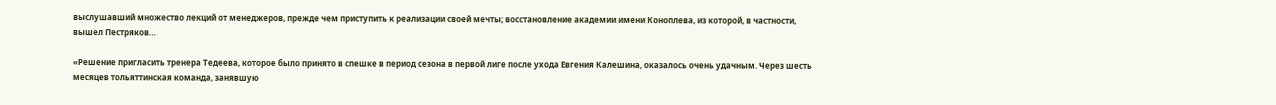выслушавший множество лекций от менеджеров, прежде чем приступить к реализации своей мечты; восстановление академии имени Коноплева, из которой, в частности, вышел Пестряков…

«Решение пригласить тренера Тедеева, которое было принято в спешке в период сезона в первой лиге после ухода Евгения Калешина, оказалось очень удачным. Через шесть месяцев тольяттинская команда, занявшую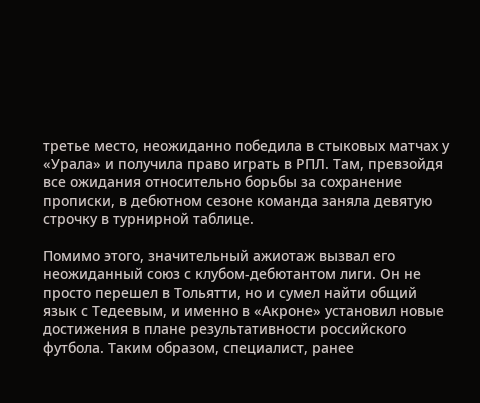третье место, неожиданно победила в стыковых матчах у «Урала» и получила право играть в РПЛ. Там, превзойдя все ожидания относительно борьбы за сохранение прописки, в дебютном сезоне команда заняла девятую строчку в турнирной таблице.

Помимо этого, значительный ажиотаж вызвал его неожиданный союз с клубом-дебютантом лиги. Он не просто перешел в Тольятти, но и сумел найти общий язык с Тедеевым, и именно в «Акроне» установил новые достижения в плане результативности российского футбола. Таким образом, специалист, ранее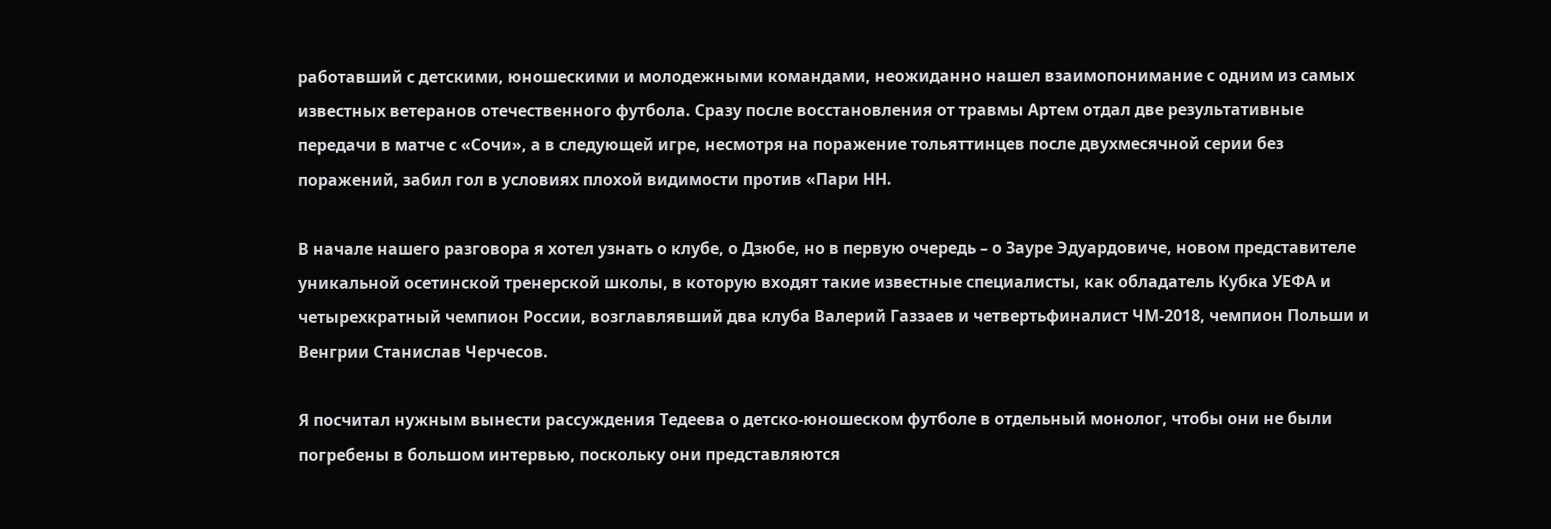работавший с детскими, юношескими и молодежными командами, неожиданно нашел взаимопонимание с одним из самых известных ветеранов отечественного футбола. Сразу после восстановления от травмы Артем отдал две результативные передачи в матче с «Сочи», а в следующей игре, несмотря на поражение тольяттинцев после двухмесячной серии без поражений, забил гол в условиях плохой видимости против «Пари НН.

В начале нашего разговора я хотел узнать о клубе, о Дзюбе, но в первую очередь – о Зауре Эдуардовиче, новом представителе уникальной осетинской тренерской школы, в которую входят такие известные специалисты, как обладатель Кубка УЕФА и четырехкратный чемпион России, возглавлявший два клуба Валерий Газзаев и четвертьфиналист ЧМ-2018, чемпион Польши и Венгрии Станислав Черчесов.

Я посчитал нужным вынести рассуждения Тедеева о детско-юношеском футболе в отдельный монолог, чтобы они не были погребены в большом интервью, поскольку они представляются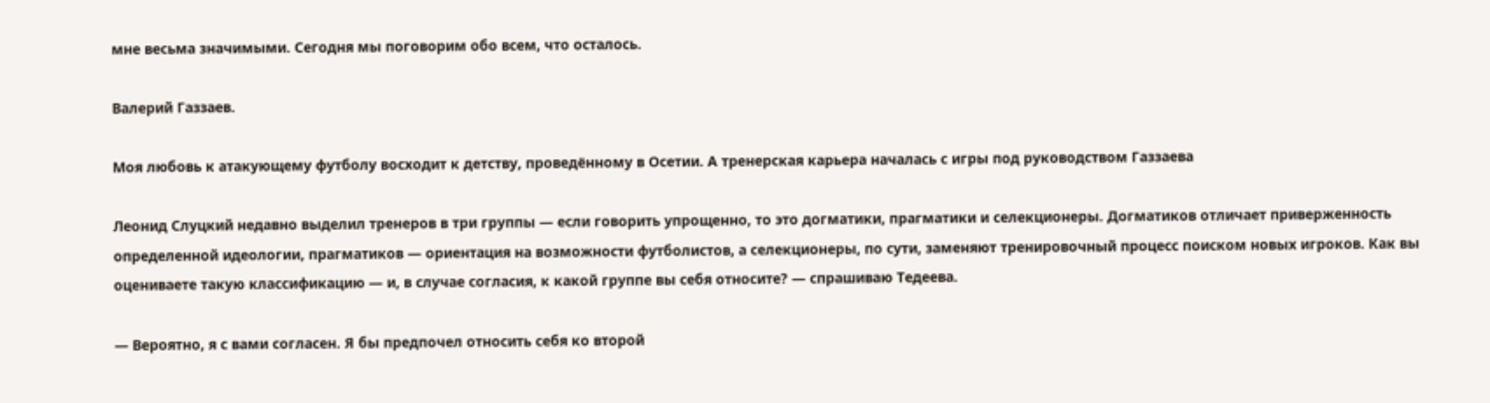мне весьма значимыми. Сегодня мы поговорим обо всем, что осталось.

Валерий Газзаев.

Моя любовь к атакующему футболу восходит к детству, проведённому в Осетии. А тренерская карьера началась с игры под руководством Газзаева

Леонид Слуцкий недавно выделил тренеров в три группы — если говорить упрощенно, то это догматики, прагматики и селекционеры. Догматиков отличает приверженность определенной идеологии, прагматиков — ориентация на возможности футболистов, а селекционеры, по сути, заменяют тренировочный процесс поиском новых игроков. Как вы оцениваете такую классификацию — и, в случае согласия, к какой группе вы себя относите? — спрашиваю Тедеева.

— Вероятно, я с вами согласен. Я бы предпочел относить себя ко второй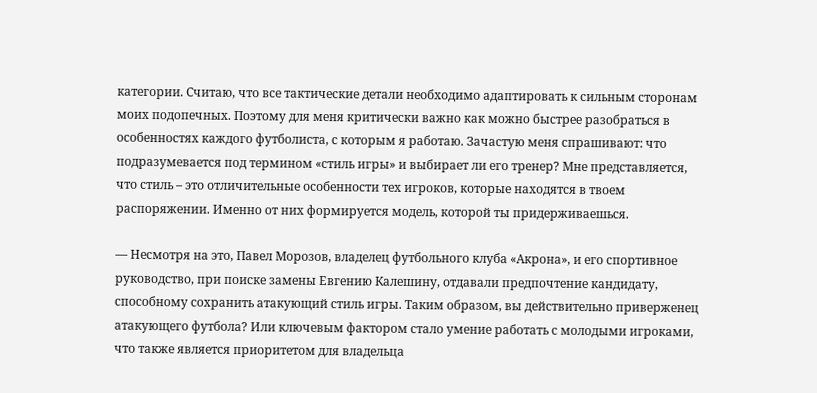категории. Считаю, что все тактические детали необходимо адаптировать к сильным сторонам моих подопечных. Поэтому для меня критически важно как можно быстрее разобраться в особенностях каждого футболиста, с которым я работаю. Зачастую меня спрашивают: что подразумевается под термином «стиль игры» и выбирает ли его тренер? Мне представляется, что стиль – это отличительные особенности тех игроков, которые находятся в твоем распоряжении. Именно от них формируется модель, которой ты придерживаешься.

— Несмотря на это, Павел Морозов, владелец футбольного клуба «Акрона», и его спортивное руководство, при поиске замены Евгению Калешину, отдавали предпочтение кандидату, способному сохранить атакующий стиль игры. Таким образом, вы действительно приверженец атакующего футбола? Или ключевым фактором стало умение работать с молодыми игроками, что также является приоритетом для владельца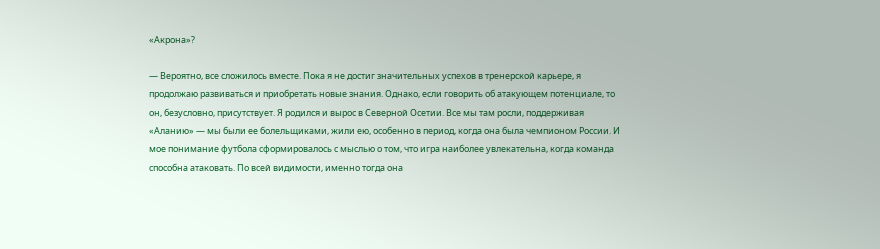«Акрона»?

— Вероятно, все сложилось вместе. Пока я не достиг значительных успехов в тренерской карьере, я продолжаю развиваться и приобретать новые знания. Однако, если говорить об атакующем потенциале, то он, безусловно, присутствует. Я родился и вырос в Северной Осетии. Все мы там росли, поддерживая «Аланию» — мы были ее болельщиками, жили ею, особенно в период, когда она была чемпионом России. И мое понимание футбола сформировалось с мыслью о том, что игра наиболее увлекательна, когда команда способна атаковать. По всей видимости, именно тогда она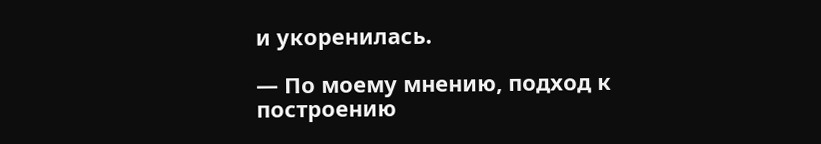и укоренилась.

— По моему мнению, подход к построению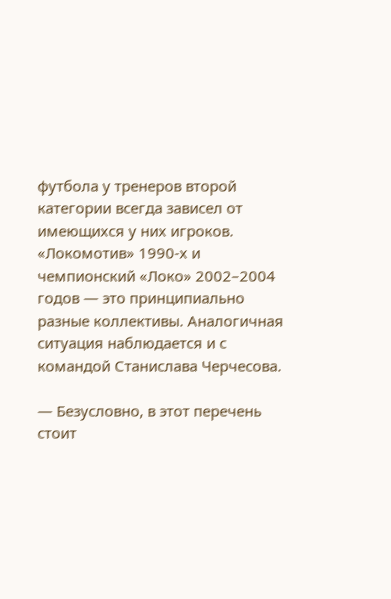футбола у тренеров второй категории всегда зависел от имеющихся у них игроков. «Локомотив» 1990-х и чемпионский «Локо» 2002–2004 годов — это принципиально разные коллективы. Аналогичная ситуация наблюдается и с командой Станислава Черчесова.

— Безусловно, в этот перечень стоит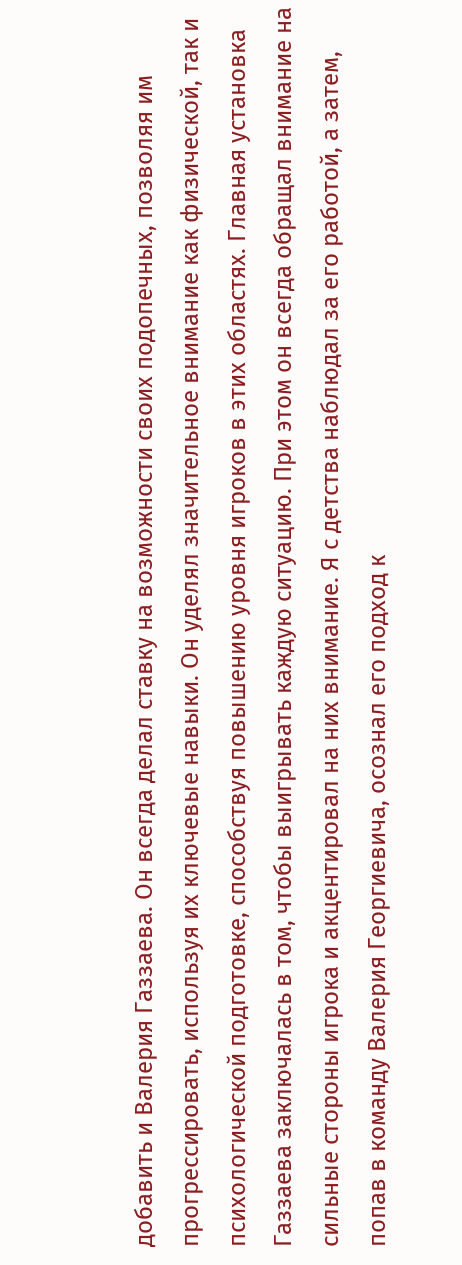добавить и Валерия Газзаева. Он всегда делал ставку на возможности своих подопечных, позволяя им прогрессировать, используя их ключевые навыки. Он уделял значительное внимание как физической, так и психологической подготовке, способствуя повышению уровня игроков в этих областях. Главная установка Газзаева заключалась в том, чтобы выигрывать каждую ситуацию. При этом он всегда обращал внимание на сильные стороны игрока и акцентировал на них внимание. Я с детства наблюдал за его работой, а затем, попав в команду Валерия Георгиевича, осознал его подход к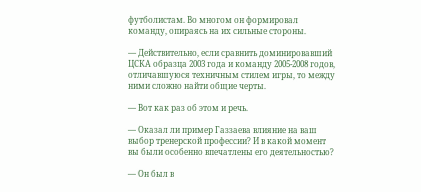футболистам. Во многом он формировал команду, опираясь на их сильные стороны.

— Действительно, если сравнить доминировавший ЦСКА образца 2003 года и команду 2005-2008 годов, отличавшуюся техничным стилем игры, то между ними сложно найти общие черты.

— Вот как раз об этом и речь.

— Оказал ли пример Газзаева влияние на ваш выбор тренерской профессии? И в какой момент вы были особенно впечатлены его деятельностью?

— Он был в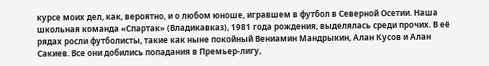курсе моих дел, как, вероятно, и о любом юноше, игравшем в футбол в Северной Осетии. Наша школьная команда «Спартак» (Владикавказ), 1981 года рождения, выделялась среди прочих. В её рядах росли футболисты, такие как ныне покойный Вениамин Мандрыкин, Алан Кусов и Алан Сакиев. Все они добились попадания в Премьер-лигу,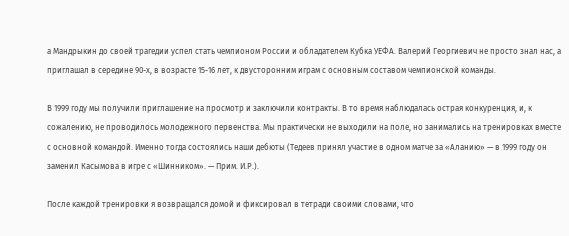а Мандрыкин до своей трагедии успел стать чемпионом России и обладателем Кубка УЕФА. Валерий Георгиевич не просто знал нас, а приглашал в середине 90-х, в возрасте 15-16 лет, к двусторонним играм с основным составом чемпионской команды.

В 1999 году мы получили приглашение на просмотр и заключили контракты. В то время наблюдалась острая конкуренция, и, к сожалению, не проводилось молодежного первенства. Мы практически не выходили на поле, но занимались на тренировках вместе с основной командой. Именно тогда состоялись наши дебюты (Тедеев принял участие в одном матче за «Аланию» — в 1999 году он заменил Касымова в игре с «Шинником». — Прим. И.Р.).

После каждой тренировки я возвращался домой и фиксировал в тетради своими словами, что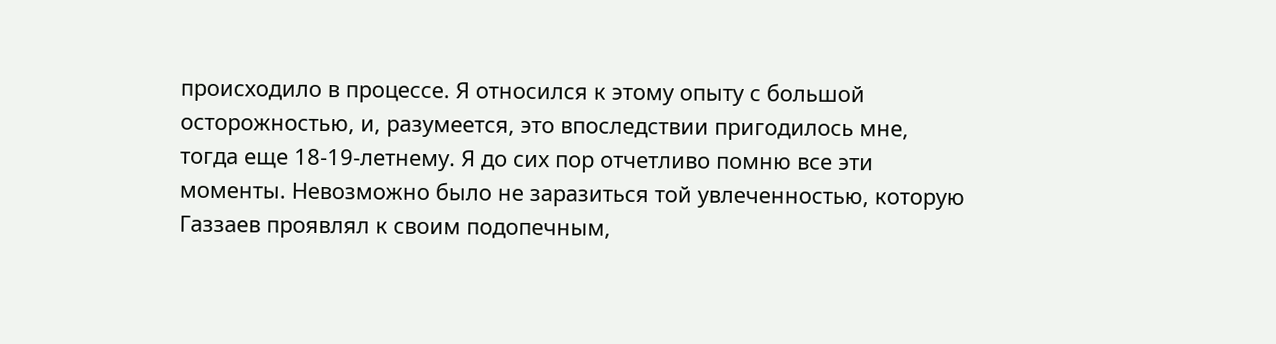происходило в процессе. Я относился к этому опыту с большой осторожностью, и, разумеется, это впоследствии пригодилось мне, тогда еще 18-19-летнему. Я до сих пор отчетливо помню все эти моменты. Невозможно было не заразиться той увлеченностью, которую Газзаев проявлял к своим подопечным,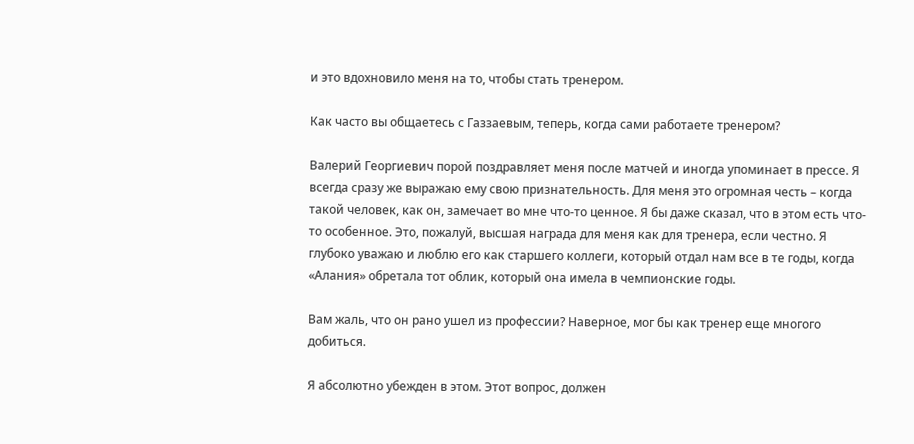и это вдохновило меня на то, чтобы стать тренером.

Как часто вы общаетесь с Газзаевым, теперь, когда сами работаете тренером?

Валерий Георгиевич порой поздравляет меня после матчей и иногда упоминает в прессе. Я всегда сразу же выражаю ему свою признательность. Для меня это огромная честь – когда такой человек, как он, замечает во мне что-то ценное. Я бы даже сказал, что в этом есть что-то особенное. Это, пожалуй, высшая награда для меня как для тренера, если честно. Я глубоко уважаю и люблю его как старшего коллеги, который отдал нам все в те годы, когда «Алания» обретала тот облик, который она имела в чемпионские годы.

Вам жаль, что он рано ушел из профессии? Наверное, мог бы как тренер еще многого добиться.

Я абсолютно убежден в этом. Этот вопрос, должен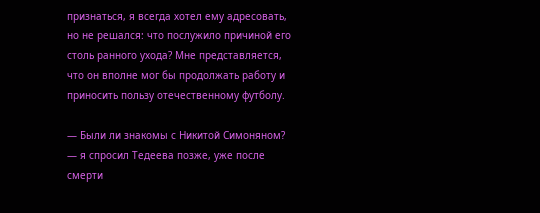признаться, я всегда хотел ему адресовать, но не решался: что послужило причиной его столь ранного ухода? Мне представляется, что он вполне мог бы продолжать работу и приносить пользу отечественному футболу.

— Были ли знакомы с Никитой Симоняном? — я спросил Тедеева позже, уже после смерти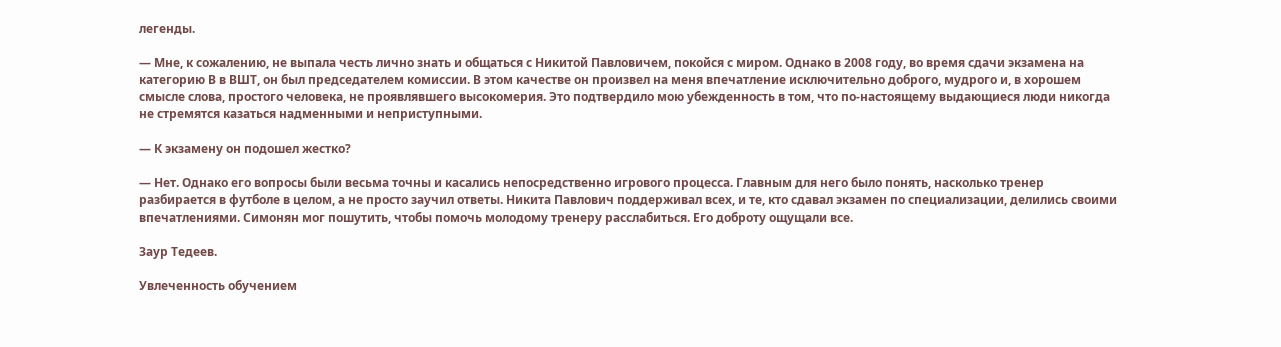легенды.

— Мне, к сожалению, не выпала честь лично знать и общаться с Никитой Павловичем, покойся с миром. Однако в 2008 году, во время сдачи экзамена на категорию В в ВШТ, он был председателем комиссии. В этом качестве он произвел на меня впечатление исключительно доброго, мудрого и, в хорошем смысле слова, простого человека, не проявлявшего высокомерия. Это подтвердило мою убежденность в том, что по-настоящему выдающиеся люди никогда не стремятся казаться надменными и неприступными.

— К экзамену он подошел жестко?

— Нет. Однако его вопросы были весьма точны и касались непосредственно игрового процесса. Главным для него было понять, насколько тренер разбирается в футболе в целом, а не просто заучил ответы. Никита Павлович поддерживал всех, и те, кто сдавал экзамен по специализации, делились своими впечатлениями. Симонян мог пошутить, чтобы помочь молодому тренеру расслабиться. Его доброту ощущали все.

Заур Тедеев.

Увлеченность обучением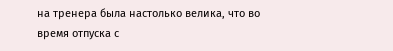на тренера была настолько велика, что во время отпуска с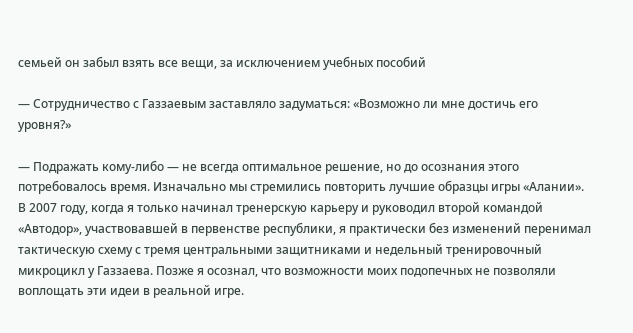семьей он забыл взять все вещи, за исключением учебных пособий

— Сотрудничество с Газзаевым заставляло задуматься: «Возможно ли мне достичь его уровня?»

— Подражать кому-либо — не всегда оптимальное решение, но до осознания этого потребовалось время. Изначально мы стремились повторить лучшие образцы игры «Алании». В 2007 году, когда я только начинал тренерскую карьеру и руководил второй командой «Автодор», участвовавшей в первенстве республики, я практически без изменений перенимал тактическую схему с тремя центральными защитниками и недельный тренировочный микроцикл у Газзаева. Позже я осознал, что возможности моих подопечных не позволяли воплощать эти идеи в реальной игре.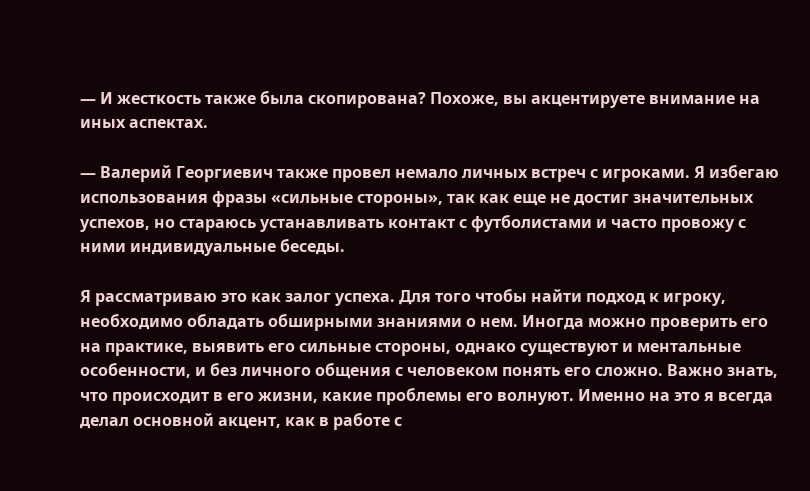— И жесткость также была скопирована? Похоже, вы акцентируете внимание на иных аспектах.

— Валерий Георгиевич также провел немало личных встреч с игроками. Я избегаю использования фразы «сильные стороны», так как еще не достиг значительных успехов, но стараюсь устанавливать контакт с футболистами и часто провожу с ними индивидуальные беседы.

Я рассматриваю это как залог успеха. Для того чтобы найти подход к игроку, необходимо обладать обширными знаниями о нем. Иногда можно проверить его на практике, выявить его сильные стороны, однако существуют и ментальные особенности, и без личного общения с человеком понять его сложно. Важно знать, что происходит в его жизни, какие проблемы его волнуют. Именно на это я всегда делал основной акцент, как в работе с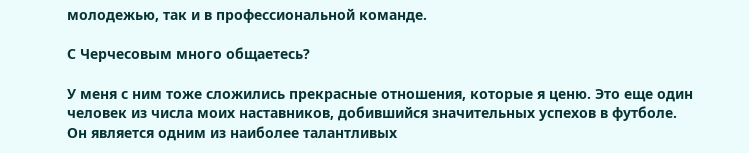молодежью, так и в профессиональной команде.

С Черчесовым много общаетесь?

У меня с ним тоже сложились прекрасные отношения, которые я ценю. Это еще один человек из числа моих наставников, добившийся значительных успехов в футболе. Он является одним из наиболее талантливых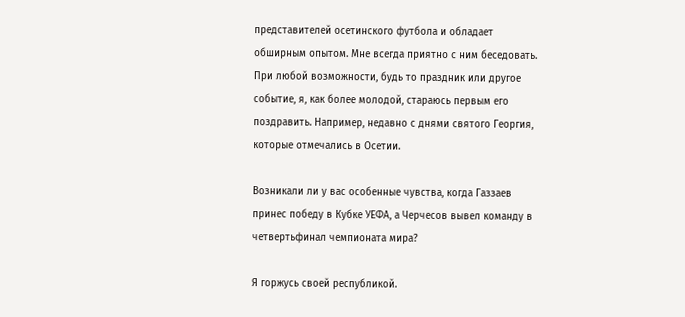представителей осетинского футбола и обладает обширным опытом. Мне всегда приятно с ним беседовать. При любой возможности, будь то праздник или другое событие, я, как более молодой, стараюсь первым его поздравить. Например, недавно с днями святого Георгия, которые отмечались в Осетии.

Возникали ли у вас особенные чувства, когда Газзаев принес победу в Кубке УЕФА, а Черчесов вывел команду в четвертьфинал чемпионата мира?

Я горжусь своей республикой.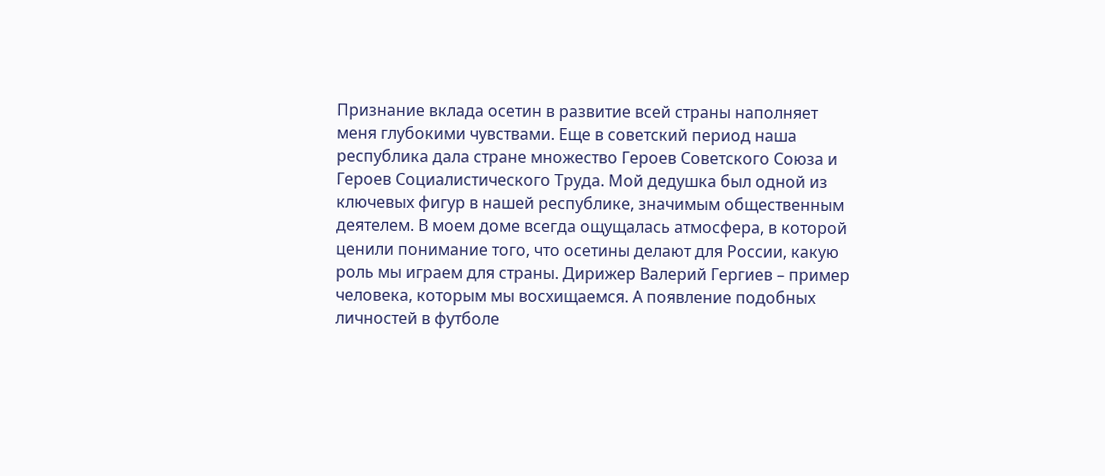Признание вклада осетин в развитие всей страны наполняет меня глубокими чувствами. Еще в советский период наша республика дала стране множество Героев Советского Союза и Героев Социалистического Труда. Мой дедушка был одной из ключевых фигур в нашей республике, значимым общественным деятелем. В моем доме всегда ощущалась атмосфера, в которой ценили понимание того, что осетины делают для России, какую роль мы играем для страны. Дирижер Валерий Гергиев – пример человека, которым мы восхищаемся. А появление подобных личностей в футболе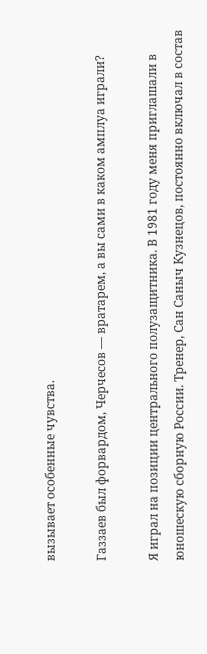вызывает особенные чувства.

Газзаев был форвардом, Черчесов — вратарем, а вы сами в каком амплуа играли?

Я играл на позиции центрального полузащитника. В 1981 году меня приглашали в юношескую сборную России. Тренер, Сан Саныч Кузнецов, постоянно включал в состав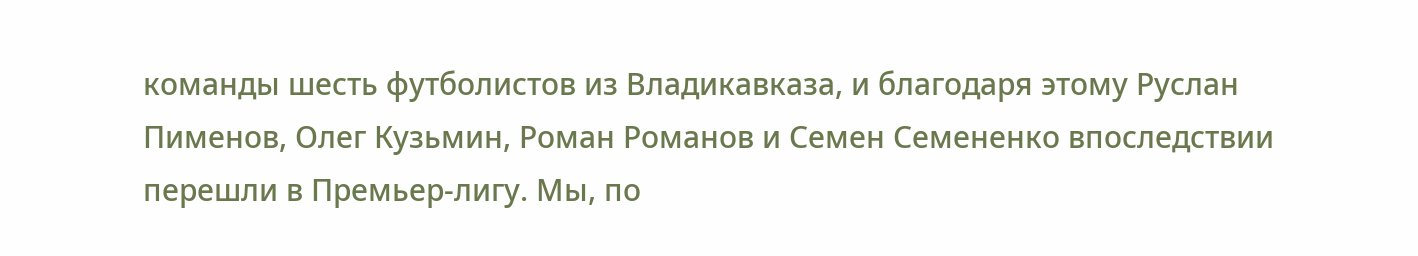команды шесть футболистов из Владикавказа, и благодаря этому Руслан Пименов, Олег Кузьмин, Роман Романов и Семен Семененко впоследствии перешли в Премьер-лигу. Мы, по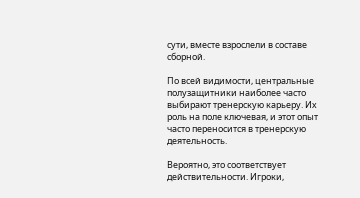сути, вместе взрослели в составе сборной.

По всей видимости, центральные полузащитники наиболее часто выбирают тренерскую карьеру. Их роль на поле ключевая, и этот опыт часто переносится в тренерскую деятельность.

Вероятно, это соответствует действительности. Игроки,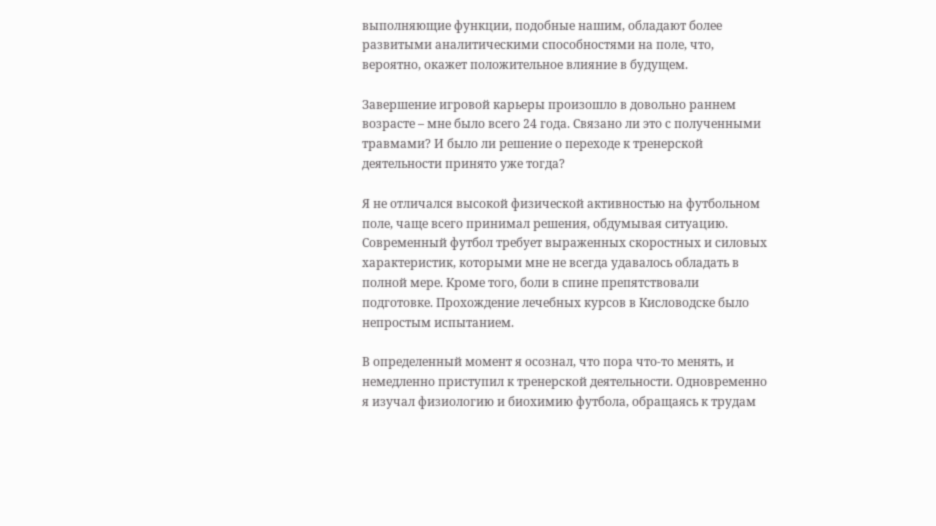выполняющие функции, подобные нашим, обладают более развитыми аналитическими способностями на поле, что, вероятно, окажет положительное влияние в будущем.

Завершение игровой карьеры произошло в довольно раннем возрасте – мне было всего 24 года. Связано ли это с полученными травмами? И было ли решение о переходе к тренерской деятельности принято уже тогда?

Я не отличался высокой физической активностью на футбольном поле, чаще всего принимал решения, обдумывая ситуацию. Современный футбол требует выраженных скоростных и силовых характеристик, которыми мне не всегда удавалось обладать в полной мере. Кроме того, боли в спине препятствовали подготовке. Прохождение лечебных курсов в Кисловодске было непростым испытанием.

В определенный момент я осознал, что пора что-то менять, и немедленно приступил к тренерской деятельности. Одновременно я изучал физиологию и биохимию футбола, обращаясь к трудам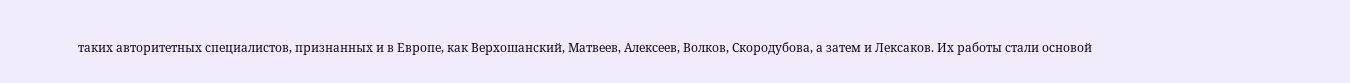таких авторитетных специалистов, признанных и в Европе, как Верхошанский, Матвеев, Алексеев, Волков, Скородубова, а затем и Лексаков. Их работы стали основой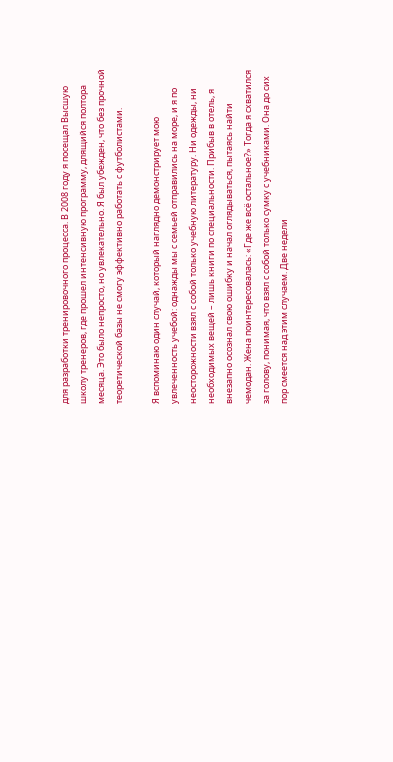для разработки тренировочного процесса. В 2008 году я посещал Высшую школу тренеров, где прошел интенсивную программу, длящийся полтора месяца. Это было непросто, но увлекательно. Я был убежден, что без прочной теоретической базы не смогу эффективно работать с футболистами.

Я вспоминаю один случай, который наглядно демонстрирует мою увлеченность учебой: однажды мы с семьей отправились на море, и я по неосторожности взял с собой только учебную литературу. Ни одежды, ни необходимых вещей – лишь книги по специальности. Прибыв в отель, я внезапно осознал свою ошибку и начал оглядываться, пытаясь найти чемодан. Жена поинтересовалась: «Где же всё остальное?» Тогда я схватился за голову, понимая, что взял с собой только сумку с учебниками. Она до сих пор смеется над этим случаем. Две недели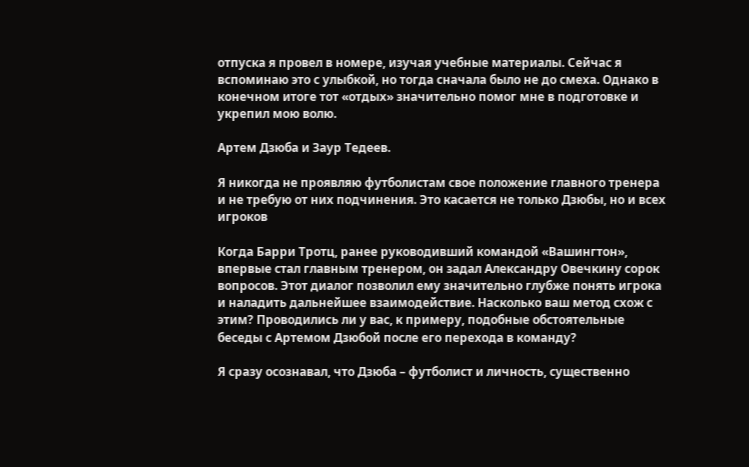отпуска я провел в номере, изучая учебные материалы. Сейчас я вспоминаю это с улыбкой, но тогда сначала было не до смеха. Однако в конечном итоге тот «отдых» значительно помог мне в подготовке и укрепил мою волю.

Артем Дзюба и Заур Тедеев.

Я никогда не проявляю футболистам свое положение главного тренера и не требую от них подчинения. Это касается не только Дзюбы, но и всех игроков

Когда Барри Тротц, ранее руководивший командой «Вашингтон», впервые стал главным тренером, он задал Александру Овечкину сорок вопросов. Этот диалог позволил ему значительно глубже понять игрока и наладить дальнейшее взаимодействие. Насколько ваш метод схож с этим? Проводились ли у вас, к примеру, подобные обстоятельные беседы с Артемом Дзюбой после его перехода в команду?

Я сразу осознавал, что Дзюба – футболист и личность, существенно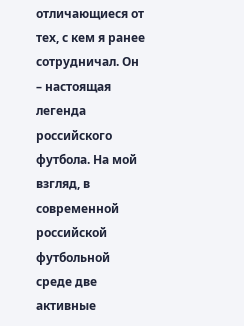отличающиеся от тех, с кем я ранее сотрудничал. Он – настоящая легенда российского футбола. На мой взгляд, в современной российской футбольной среде две активные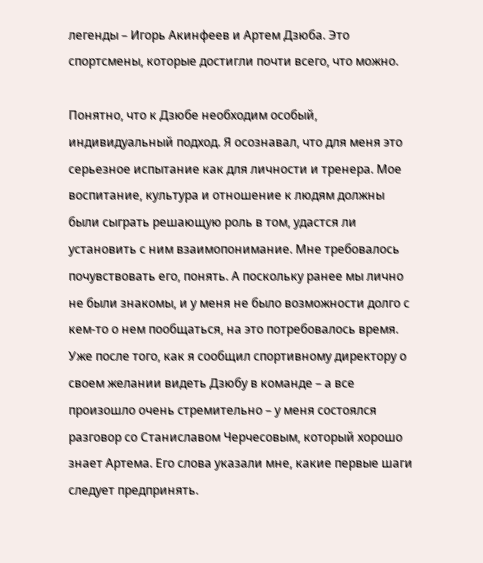легенды – Игорь Акинфеев и Артем Дзюба. Это спортсмены, которые достигли почти всего, что можно.

Понятно, что к Дзюбе необходим особый, индивидуальный подход. Я осознавал, что для меня это серьезное испытание как для личности и тренера. Мое воспитание, культура и отношение к людям должны были сыграть решающую роль в том, удастся ли установить с ним взаимопонимание. Мне требовалось почувствовать его, понять. А поскольку ранее мы лично не были знакомы, и у меня не было возможности долго с кем-то о нем пообщаться, на это потребовалось время. Уже после того, как я сообщил спортивному директору о своем желании видеть Дзюбу в команде – а все произошло очень стремительно – у меня состоялся разговор со Станиславом Черчесовым, который хорошо знает Артема. Его слова указали мне, какие первые шаги следует предпринять.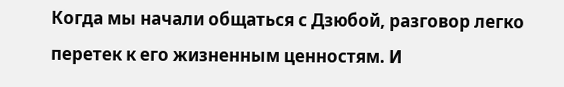Когда мы начали общаться с Дзюбой, разговор легко перетек к его жизненным ценностям. И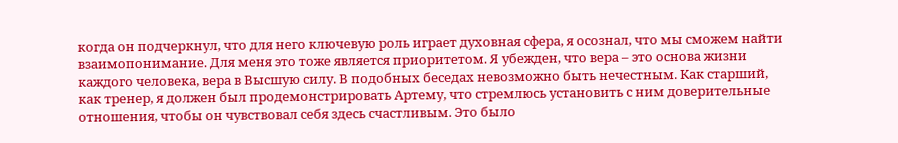когда он подчеркнул, что для него ключевую роль играет духовная сфера, я осознал, что мы сможем найти взаимопонимание. Для меня это тоже является приоритетом. Я убежден, что вера – это основа жизни каждого человека, вера в Высшую силу. В подобных беседах невозможно быть нечестным. Как старший, как тренер, я должен был продемонстрировать Артему, что стремлюсь установить с ним доверительные отношения, чтобы он чувствовал себя здесь счастливым. Это было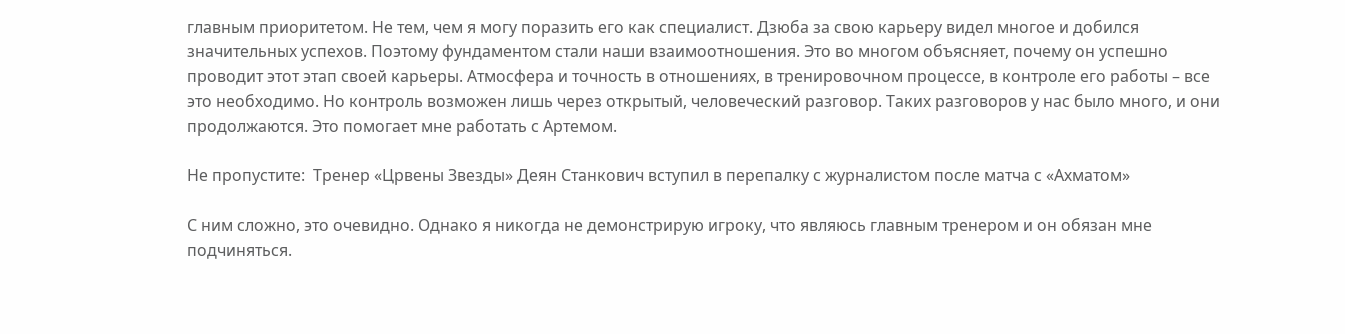главным приоритетом. Не тем, чем я могу поразить его как специалист. Дзюба за свою карьеру видел многое и добился значительных успехов. Поэтому фундаментом стали наши взаимоотношения. Это во многом объясняет, почему он успешно проводит этот этап своей карьеры. Атмосфера и точность в отношениях, в тренировочном процессе, в контроле его работы – все это необходимо. Но контроль возможен лишь через открытый, человеческий разговор. Таких разговоров у нас было много, и они продолжаются. Это помогает мне работать с Артемом.

Не пропустите:  Тренер «Црвены Звезды» Деян Станкович вступил в перепалку с журналистом после матча с «Ахматом»

С ним сложно, это очевидно. Однако я никогда не демонстрирую игроку, что являюсь главным тренером и он обязан мне подчиняться.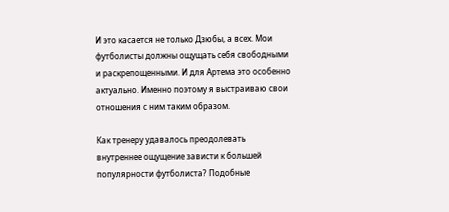И это касается не только Дзюбы, а всех. Мои футболисты должны ощущать себя свободными и раскрепощенными. И для Артема это особенно актуально. Именно поэтому я выстраиваю свои отношения с ним таким образом.

Как тренеру удавалось преодолевать внутреннее ощущение зависти к большей популярности футболиста? Подобные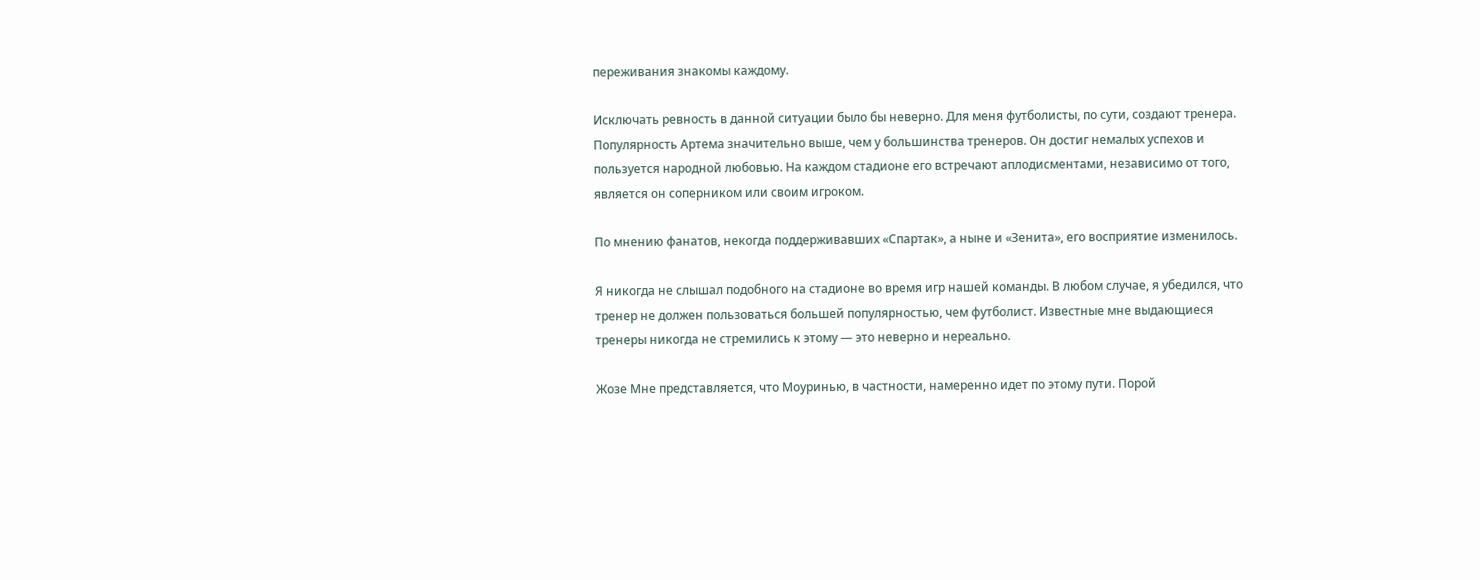переживания знакомы каждому.

Исключать ревность в данной ситуации было бы неверно. Для меня футболисты, по сути, создают тренера. Популярность Артема значительно выше, чем у большинства тренеров. Он достиг немалых успехов и пользуется народной любовью. На каждом стадионе его встречают аплодисментами, независимо от того, является он соперником или своим игроком.

По мнению фанатов, некогда поддерживавших «Спартак», а ныне и «Зенита», его восприятие изменилось.

Я никогда не слышал подобного на стадионе во время игр нашей команды. В любом случае, я убедился, что тренер не должен пользоваться большей популярностью, чем футболист. Известные мне выдающиеся тренеры никогда не стремились к этому — это неверно и нереально.

Жозе Мне представляется, что Моуринью, в частности, намеренно идет по этому пути. Порой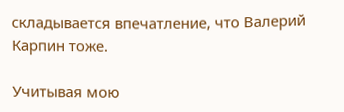складывается впечатление, что Валерий Карпин тоже.

Учитывая мою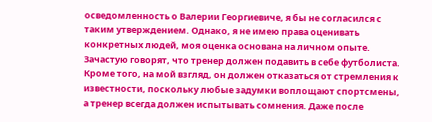осведомленность о Валерии Георгиевиче, я бы не согласился с таким утверждением. Однако, я не имею права оценивать конкретных людей, моя оценка основана на личном опыте. Зачастую говорят, что тренер должен подавить в себе футболиста. Кроме того, на мой взгляд, он должен отказаться от стремления к известности, поскольку любые задумки воплощают спортсмены, а тренер всегда должен испытывать сомнения. Даже после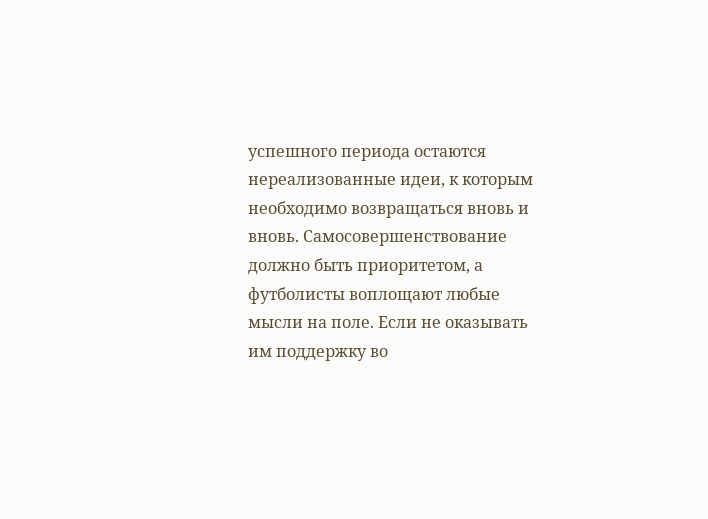успешного периода остаются нереализованные идеи, к которым необходимо возвращаться вновь и вновь. Самосовершенствование должно быть приоритетом, а футболисты воплощают любые мысли на поле. Если не оказывать им поддержку во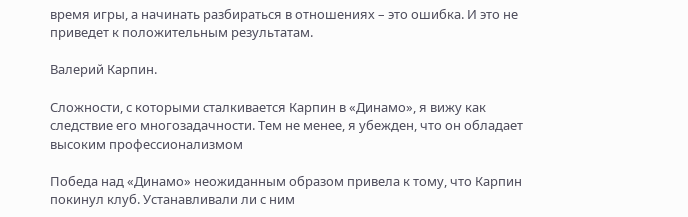время игры, а начинать разбираться в отношениях – это ошибка. И это не приведет к положительным результатам.

Валерий Карпин.

Сложности, с которыми сталкивается Карпин в «Динамо», я вижу как следствие его многозадачности. Тем не менее, я убежден, что он обладает высоким профессионализмом

Победа над «Динамо» неожиданным образом привела к тому, что Карпин покинул клуб. Устанавливали ли с ним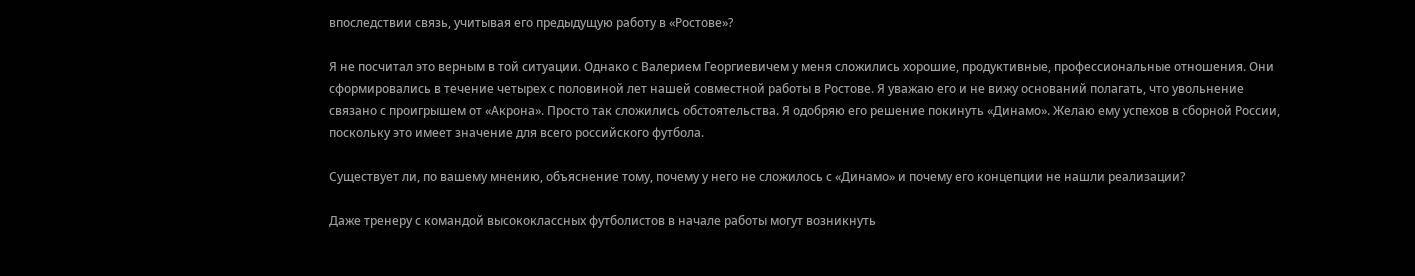впоследствии связь, учитывая его предыдущую работу в «Ростове»?

Я не посчитал это верным в той ситуации. Однако с Валерием Георгиевичем у меня сложились хорошие, продуктивные, профессиональные отношения. Они сформировались в течение четырех с половиной лет нашей совместной работы в Ростове. Я уважаю его и не вижу оснований полагать, что увольнение связано с проигрышем от «Акрона». Просто так сложились обстоятельства. Я одобряю его решение покинуть «Динамо». Желаю ему успехов в сборной России, поскольку это имеет значение для всего российского футбола.

Существует ли, по вашему мнению, объяснение тому, почему у него не сложилось с «Динамо» и почему его концепции не нашли реализации?

Даже тренеру с командой высококлассных футболистов в начале работы могут возникнуть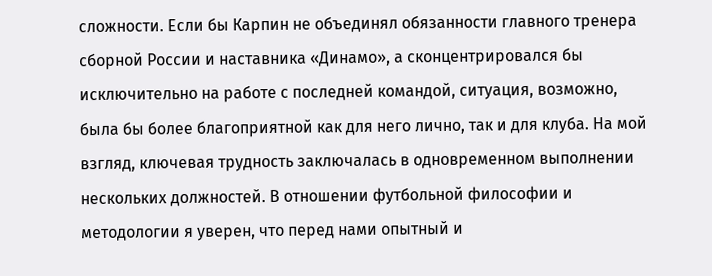сложности. Если бы Карпин не объединял обязанности главного тренера сборной России и наставника «Динамо», а сконцентрировался бы исключительно на работе с последней командой, ситуация, возможно, была бы более благоприятной как для него лично, так и для клуба. На мой взгляд, ключевая трудность заключалась в одновременном выполнении нескольких должностей. В отношении футбольной философии и методологии я уверен, что перед нами опытный и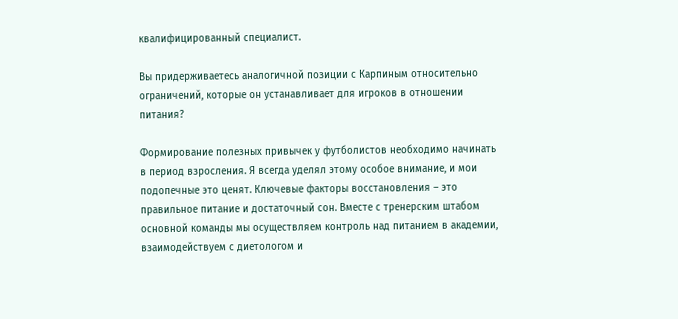квалифицированный специалист.

Вы придерживаетесь аналогичной позиции с Карпиным относительно ограничений, которые он устанавливает для игроков в отношении питания?

Формирование полезных привычек у футболистов необходимо начинать в период взросления. Я всегда уделял этому особое внимание, и мои подопечные это ценят. Ключевые факторы восстановления – это правильное питание и достаточный сон. Вместе с тренерским штабом основной команды мы осуществляем контроль над питанием в академии, взаимодействуем с диетологом и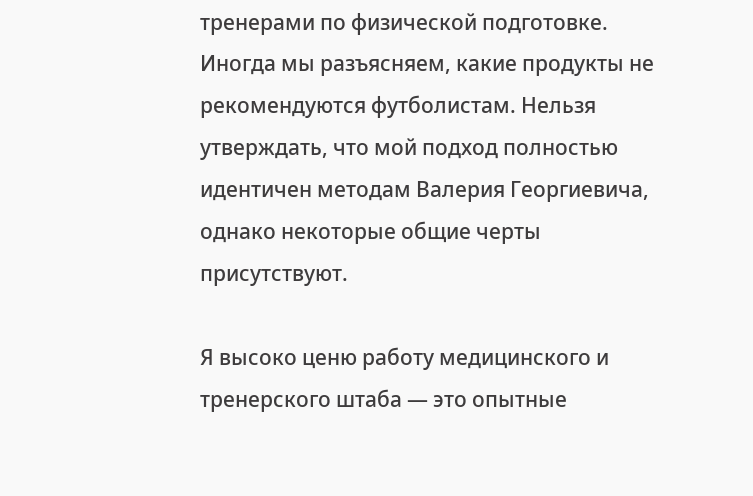тренерами по физической подготовке. Иногда мы разъясняем, какие продукты не рекомендуются футболистам. Нельзя утверждать, что мой подход полностью идентичен методам Валерия Георгиевича, однако некоторые общие черты присутствуют.

Я высоко ценю работу медицинского и тренерского штаба — это опытные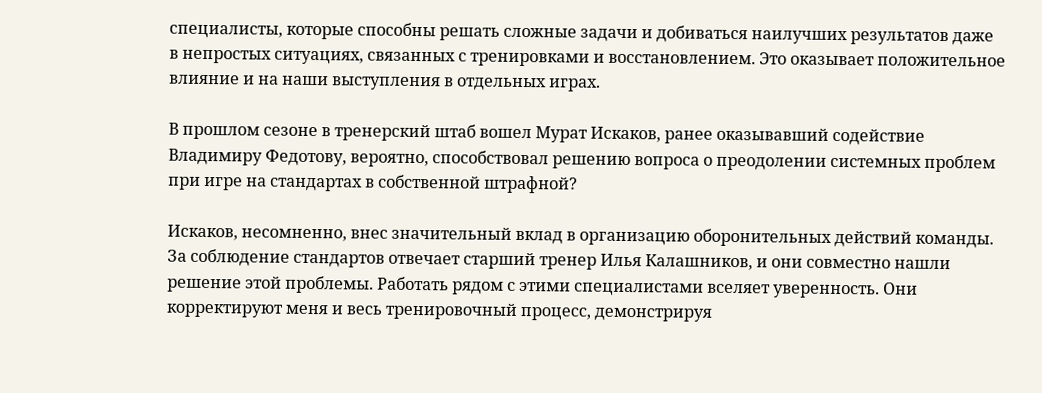специалисты, которые способны решать сложные задачи и добиваться наилучших результатов даже в непростых ситуациях, связанных с тренировками и восстановлением. Это оказывает положительное влияние и на наши выступления в отдельных играх.

В прошлом сезоне в тренерский штаб вошел Мурат Искаков, ранее оказывавший содействие Владимиру Федотову, вероятно, способствовал решению вопроса о преодолении системных проблем при игре на стандартах в собственной штрафной?

Искаков, несомненно, внес значительный вклад в организацию оборонительных действий команды. За соблюдение стандартов отвечает старший тренер Илья Калашников, и они совместно нашли решение этой проблемы. Работать рядом с этими специалистами вселяет уверенность. Они корректируют меня и весь тренировочный процесс, демонстрируя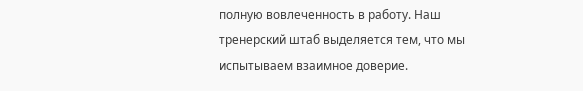полную вовлеченность в работу. Наш тренерский штаб выделяется тем, что мы испытываем взаимное доверие.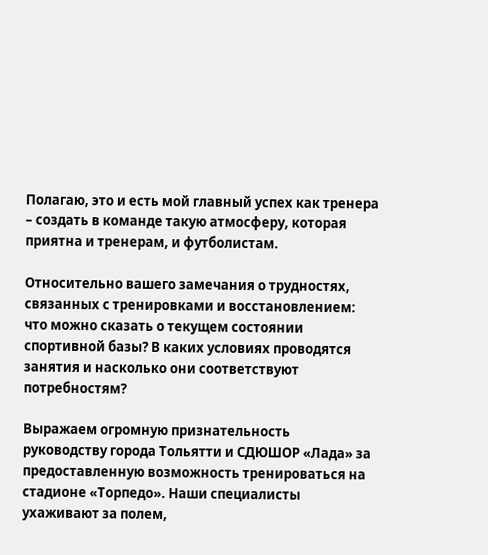Полагаю, это и есть мой главный успех как тренера – создать в команде такую атмосферу, которая приятна и тренерам, и футболистам.

Относительно вашего замечания о трудностях, связанных с тренировками и восстановлением: что можно сказать о текущем состоянии спортивной базы? В каких условиях проводятся занятия и насколько они соответствуют потребностям?

Выражаем огромную признательность руководству города Тольятти и СДЮШОР «Лада» за предоставленную возможность тренироваться на стадионе «Торпедо». Наши специалисты ухаживают за полем,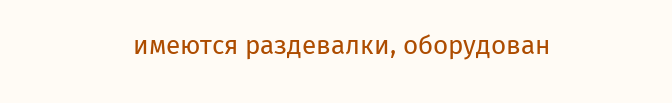имеются раздевалки, оборудован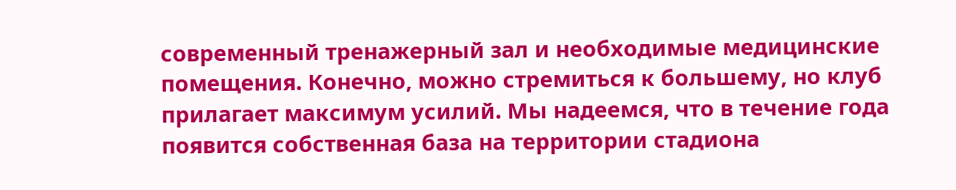современный тренажерный зал и необходимые медицинские помещения. Конечно, можно стремиться к большему, но клуб прилагает максимум усилий. Мы надеемся, что в течение года появится собственная база на территории стадиона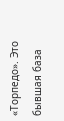«Торпедо». Это бывшая база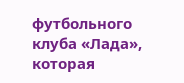футбольного клуба «Лада», которая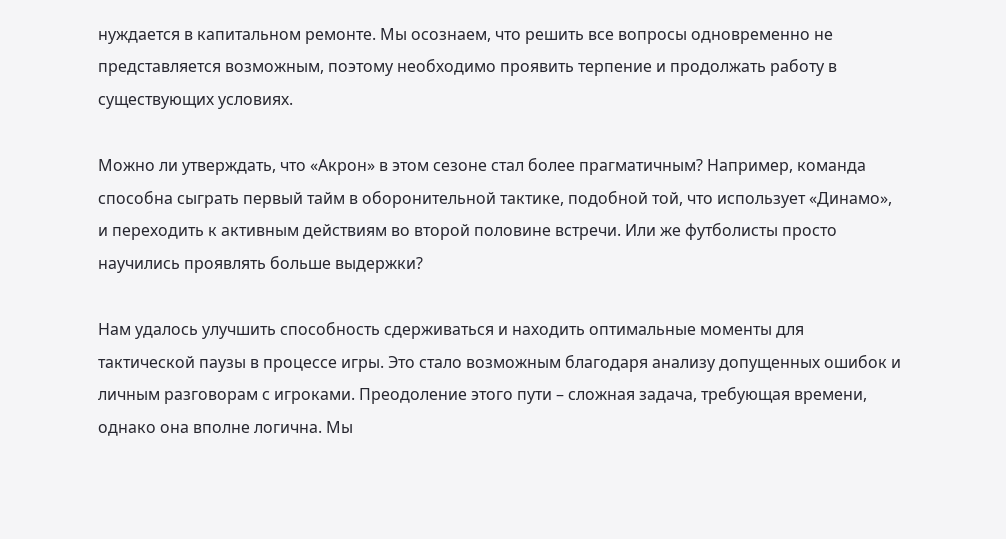нуждается в капитальном ремонте. Мы осознаем, что решить все вопросы одновременно не представляется возможным, поэтому необходимо проявить терпение и продолжать работу в существующих условиях.

Можно ли утверждать, что «Акрон» в этом сезоне стал более прагматичным? Например, команда способна сыграть первый тайм в оборонительной тактике, подобной той, что использует «Динамо», и переходить к активным действиям во второй половине встречи. Или же футболисты просто научились проявлять больше выдержки?

Нам удалось улучшить способность сдерживаться и находить оптимальные моменты для тактической паузы в процессе игры. Это стало возможным благодаря анализу допущенных ошибок и личным разговорам с игроками. Преодоление этого пути – сложная задача, требующая времени, однако она вполне логична. Мы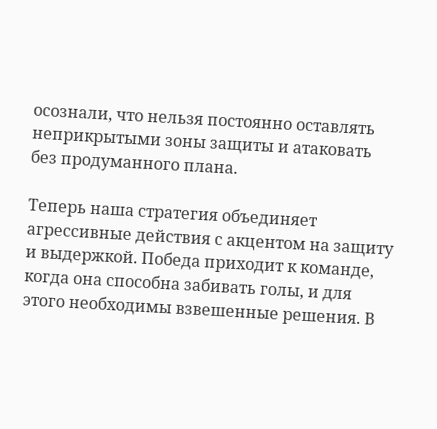осознали, что нельзя постоянно оставлять неприкрытыми зоны защиты и атаковать без продуманного плана.

Теперь наша стратегия объединяет агрессивные действия с акцентом на защиту и выдержкой. Победа приходит к команде, когда она способна забивать голы, и для этого необходимы взвешенные решения. В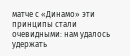матче с «Динамо» эти принципы стали очевидными: нам удалось удержать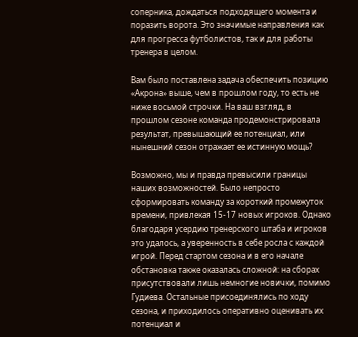соперника, дождаться подходящего момента и поразить ворота. Это значимые направления как для прогресса футболистов, так и для работы тренера в целом.

Вам было поставлена задача обеспечить позицию «Акрона» выше, чем в прошлом году, то есть не ниже восьмой строчки. На ваш взгляд, в прошлом сезоне команда продемонстрировала результат, превышающий ее потенциал, или нынешний сезон отражает ее истинную мощь?

Возможно, мы и правда превысили границы наших возможностей. Было непросто сформировать команду за короткий промежуток времени, привлекая 15-17 новых игроков. Однако благодаря усердию тренерского штаба и игроков это удалось, а уверенность в себе росла с каждой игрой. Перед стартом сезона и в его начале обстановка также оказалась сложной: на сборах присутствовали лишь немногие новички, помимо Гудиева. Остальные присоединялись по ходу сезона, и приходилось оперативно оценивать их потенциал и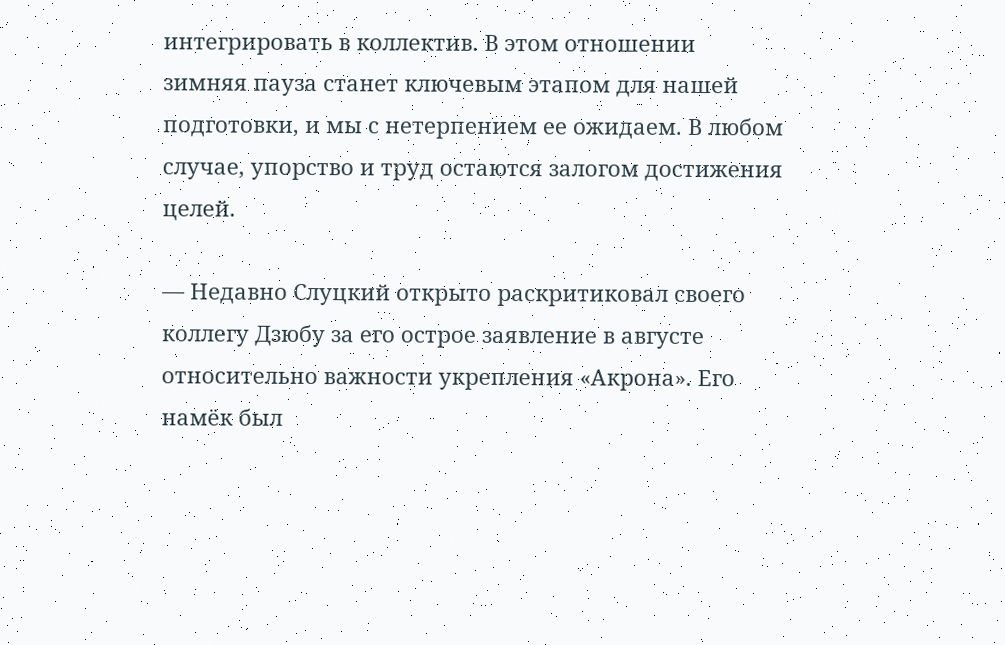интегрировать в коллектив. В этом отношении зимняя пауза станет ключевым этапом для нашей подготовки, и мы с нетерпением ее ожидаем. В любом случае, упорство и труд остаются залогом достижения целей.

— Недавно Слуцкий открыто раскритиковал своего коллегу Дзюбу за его острое заявление в августе относительно важности укрепления «Акрона». Его намёк был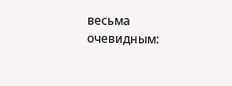весьма очевидным: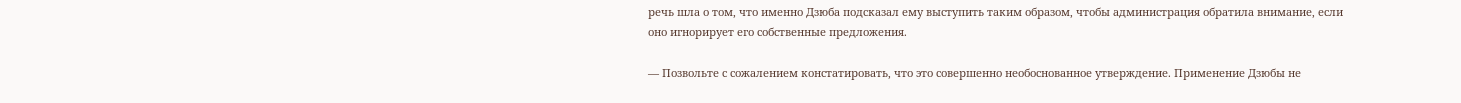речь шла о том, что именно Дзюба подсказал ему выступить таким образом, чтобы администрация обратила внимание, если оно игнорирует его собственные предложения.

— Позвольте с сожалением констатировать, что это совершенно необоснованное утверждение. Применение Дзюбы не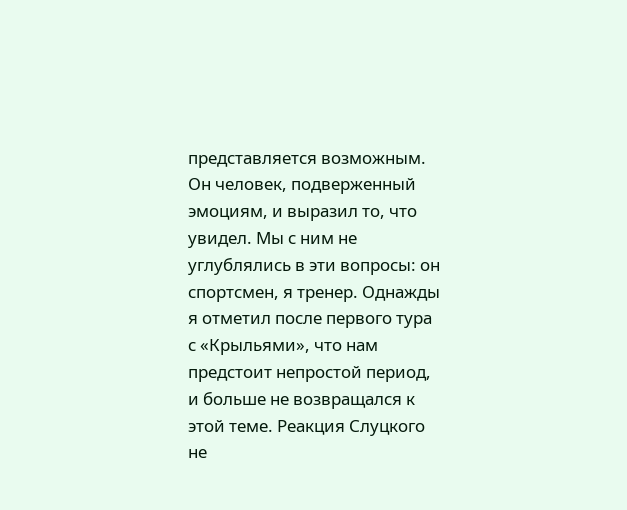представляется возможным. Он человек, подверженный эмоциям, и выразил то, что увидел. Мы с ним не углублялись в эти вопросы: он спортсмен, я тренер. Однажды я отметил после первого тура с «Крыльями», что нам предстоит непростой период, и больше не возвращался к этой теме. Реакция Слуцкого не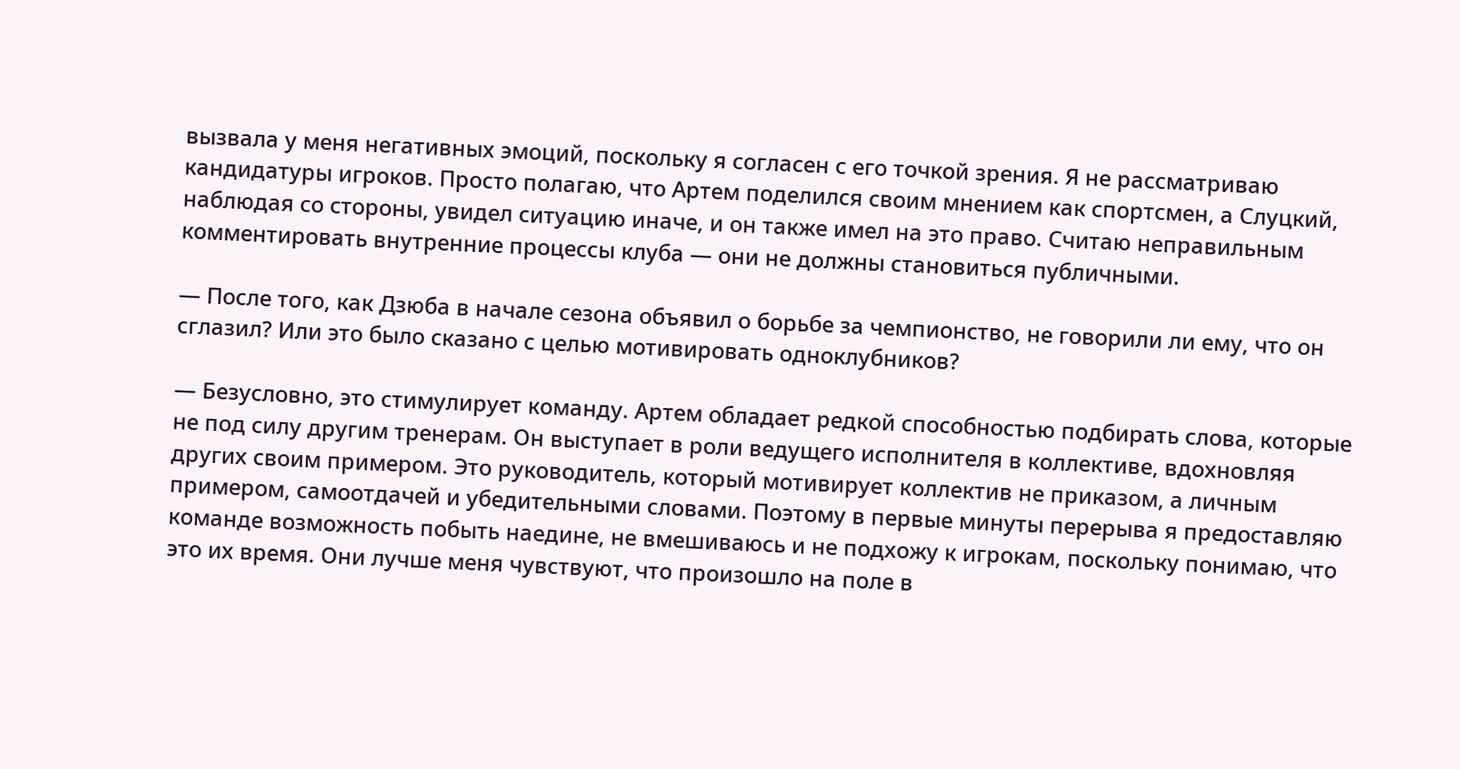вызвала у меня негативных эмоций, поскольку я согласен с его точкой зрения. Я не рассматриваю кандидатуры игроков. Просто полагаю, что Артем поделился своим мнением как спортсмен, а Слуцкий, наблюдая со стороны, увидел ситуацию иначе, и он также имел на это право. Считаю неправильным комментировать внутренние процессы клуба — они не должны становиться публичными.

— После того, как Дзюба в начале сезона объявил о борьбе за чемпионство, не говорили ли ему, что он сглазил? Или это было сказано с целью мотивировать одноклубников?

— Безусловно, это стимулирует команду. Артем обладает редкой способностью подбирать слова, которые не под силу другим тренерам. Он выступает в роли ведущего исполнителя в коллективе, вдохновляя других своим примером. Это руководитель, который мотивирует коллектив не приказом, а личным примером, самоотдачей и убедительными словами. Поэтому в первые минуты перерыва я предоставляю команде возможность побыть наедине, не вмешиваюсь и не подхожу к игрокам, поскольку понимаю, что это их время. Они лучше меня чувствуют, что произошло на поле в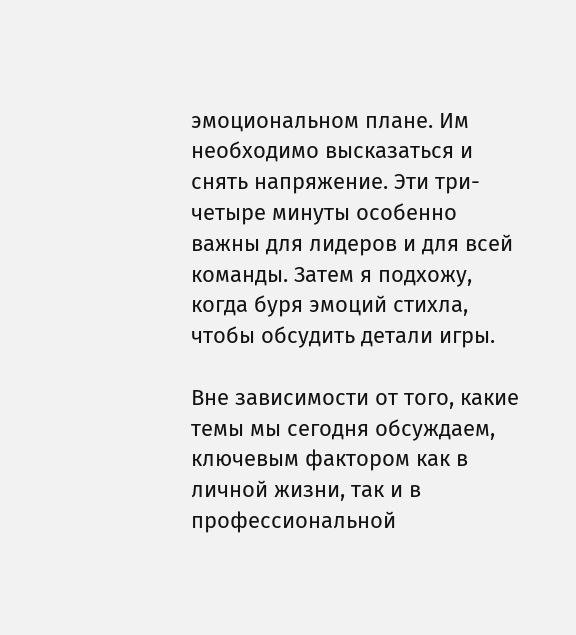эмоциональном плане. Им необходимо высказаться и снять напряжение. Эти три-четыре минуты особенно важны для лидеров и для всей команды. Затем я подхожу, когда буря эмоций стихла, чтобы обсудить детали игры.

Вне зависимости от того, какие темы мы сегодня обсуждаем, ключевым фактором как в личной жизни, так и в профессиональной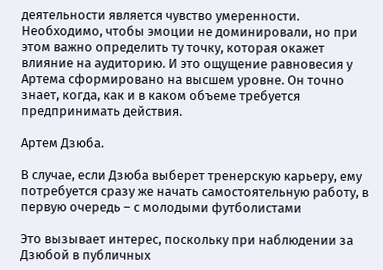деятельности является чувство умеренности. Необходимо, чтобы эмоции не доминировали, но при этом важно определить ту точку, которая окажет влияние на аудиторию. И это ощущение равновесия у Артема сформировано на высшем уровне. Он точно знает, когда, как и в каком объеме требуется предпринимать действия.

Артем Дзюба.

В случае, если Дзюба выберет тренерскую карьеру, ему потребуется сразу же начать самостоятельную работу, в первую очередь – с молодыми футболистами

Это вызывает интерес, поскольку при наблюдении за Дзюбой в публичных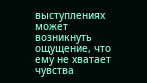выступлениях может возникнуть ощущение, что ему не хватает чувства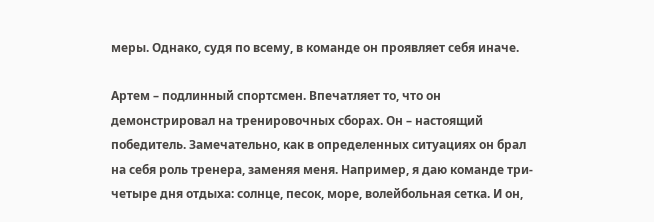меры. Однако, судя по всему, в команде он проявляет себя иначе.

Артем – подлинный спортсмен. Впечатляет то, что он демонстрировал на тренировочных сборах. Он – настоящий победитель. Замечательно, как в определенных ситуациях он брал на себя роль тренера, заменяя меня. Например, я даю команде три-четыре дня отдыха: солнце, песок, море, волейбольная сетка. И он,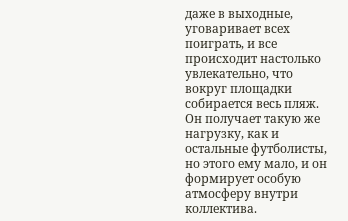даже в выходные, уговаривает всех поиграть, и все происходит настолько увлекательно, что вокруг площадки собирается весь пляж. Он получает такую же нагрузку, как и остальные футболисты, но этого ему мало, и он формирует особую атмосферу внутри коллектива.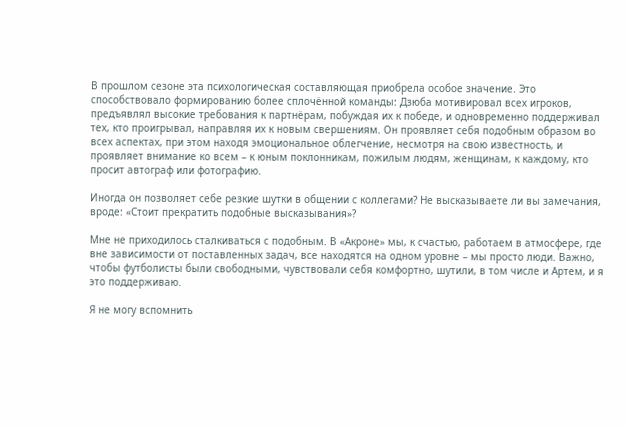В прошлом сезоне эта психологическая составляющая приобрела особое значение. Это способствовало формированию более сплочённой команды: Дзюба мотивировал всех игроков, предъявлял высокие требования к партнёрам, побуждая их к победе, и одновременно поддерживал тех, кто проигрывал, направляя их к новым свершениям. Он проявляет себя подобным образом во всех аспектах, при этом находя эмоциональное облегчение, несмотря на свою известность, и проявляет внимание ко всем – к юным поклонникам, пожилым людям, женщинам, к каждому, кто просит автограф или фотографию.

Иногда он позволяет себе резкие шутки в общении с коллегами? Не высказываете ли вы замечания, вроде: «Стоит прекратить подобные высказывания»?

Мне не приходилось сталкиваться с подобным. В «Акроне» мы, к счастью, работаем в атмосфере, где вне зависимости от поставленных задач, все находятся на одном уровне – мы просто люди. Важно, чтобы футболисты были свободными, чувствовали себя комфортно, шутили, в том числе и Артем, и я это поддерживаю.

Я не могу вспомнить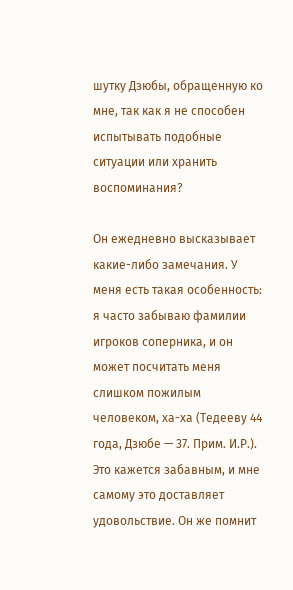шутку Дзюбы, обращенную ко мне, так как я не способен испытывать подобные ситуации или хранить воспоминания?

Он ежедневно высказывает какие-либо замечания. У меня есть такая особенность: я часто забываю фамилии игроков соперника, и он может посчитать меня слишком пожилым человеком, ха-ха (Тедееву 44 года, Дзюбе — 37. Прим. И.Р.). Это кажется забавным, и мне самому это доставляет удовольствие. Он же помнит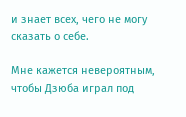и знает всех, чего не могу сказать о себе.

Мне кажется невероятным, чтобы Дзюба играл под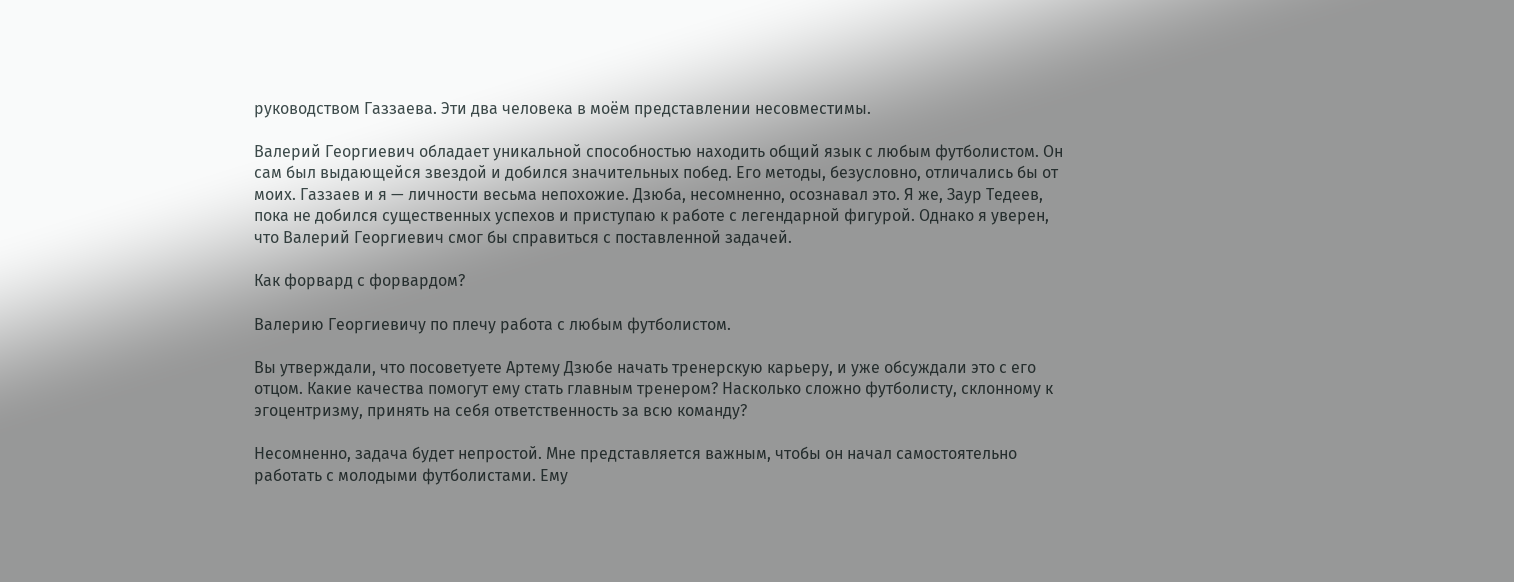руководством Газзаева. Эти два человека в моём представлении несовместимы.

Валерий Георгиевич обладает уникальной способностью находить общий язык с любым футболистом. Он сам был выдающейся звездой и добился значительных побед. Его методы, безусловно, отличались бы от моих. Газзаев и я — личности весьма непохожие. Дзюба, несомненно, осознавал это. Я же, Заур Тедеев, пока не добился существенных успехов и приступаю к работе с легендарной фигурой. Однако я уверен, что Валерий Георгиевич смог бы справиться с поставленной задачей.

Как форвард с форвардом?

Валерию Георгиевичу по плечу работа с любым футболистом.

Вы утверждали, что посоветуете Артему Дзюбе начать тренерскую карьеру, и уже обсуждали это с его отцом. Какие качества помогут ему стать главным тренером? Насколько сложно футболисту, склонному к эгоцентризму, принять на себя ответственность за всю команду?

Несомненно, задача будет непростой. Мне представляется важным, чтобы он начал самостоятельно работать с молодыми футболистами. Ему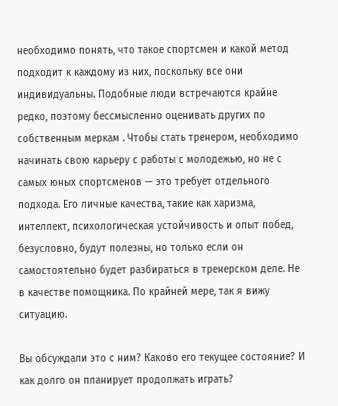необходимо понять, что такое спортсмен и какой метод подходит к каждому из них, поскольку все они индивидуальны. Подобные люди встречаются крайне редко, поэтому бессмысленно оценивать других по собственным меркам . Чтобы стать тренером, необходимо начинать свою карьеру с работы с молодежью, но не с самых юных спортсменов — это требует отдельного подхода. Его личные качества, такие как харизма, интеллект, психологическая устойчивость и опыт побед, безусловно, будут полезны, но только если он самостоятельно будет разбираться в тренерском деле. Не в качестве помощника. По крайней мере, так я вижу ситуацию.

Вы обсуждали это с ним? Каково его текущее состояние? И как долго он планирует продолжать играть?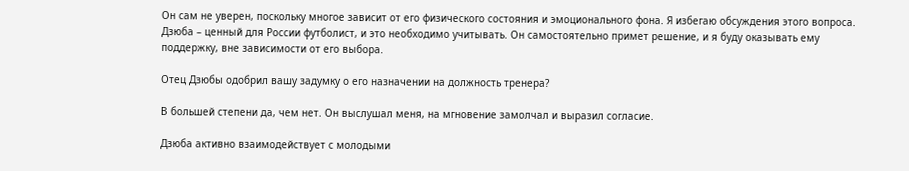Он сам не уверен, поскольку многое зависит от его физического состояния и эмоционального фона. Я избегаю обсуждения этого вопроса. Дзюба – ценный для России футболист, и это необходимо учитывать. Он самостоятельно примет решение, и я буду оказывать ему поддержку, вне зависимости от его выбора.

Отец Дзюбы одобрил вашу задумку о его назначении на должность тренера?

В большей степени да, чем нет. Он выслушал меня, на мгновение замолчал и выразил согласие.

Дзюба активно взаимодействует с молодыми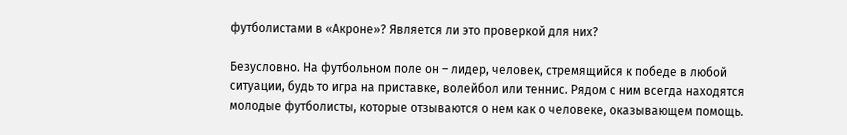футболистами в «Акроне»? Является ли это проверкой для них?

Безусловно. На футбольном поле он – лидер, человек, стремящийся к победе в любой ситуации, будь то игра на приставке, волейбол или теннис. Рядом с ним всегда находятся молодые футболисты, которые отзываются о нем как о человеке, оказывающем помощь.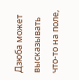Дзюба может высказывать что-то на поле,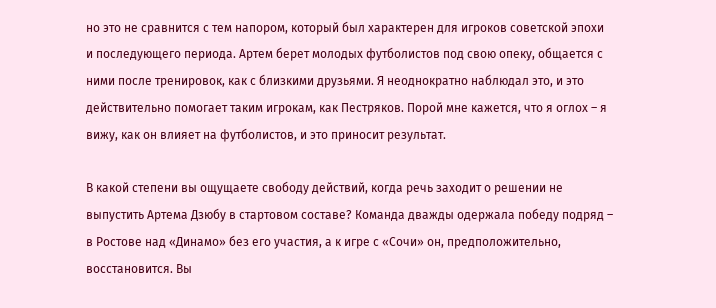но это не сравнится с тем напором, который был характерен для игроков советской эпохи и последующего периода. Артем берет молодых футболистов под свою опеку, общается с ними после тренировок, как с близкими друзьями. Я неоднократно наблюдал это, и это действительно помогает таким игрокам, как Пестряков. Порой мне кажется, что я оглох – я вижу, как он влияет на футболистов, и это приносит результат.

В какой степени вы ощущаете свободу действий, когда речь заходит о решении не выпустить Артема Дзюбу в стартовом составе? Команда дважды одержала победу подряд – в Ростове над «Динамо» без его участия, а к игре с «Сочи» он, предположительно, восстановится. Вы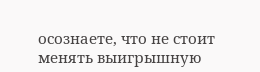осознаете, что не стоит менять выигрышную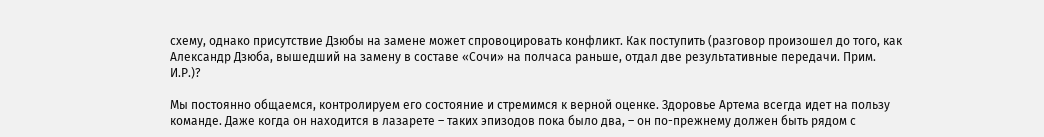схему, однако присутствие Дзюбы на замене может спровоцировать конфликт. Как поступить (разговор произошел до того, как Александр Дзюба, вышедший на замену в составе «Сочи» на полчаса раньше, отдал две результативные передачи. Прим. И.Р.)?

Мы постоянно общаемся, контролируем его состояние и стремимся к верной оценке. Здоровье Артема всегда идет на пользу команде. Даже когда он находится в лазарете – таких эпизодов пока было два, – он по-прежнему должен быть рядом с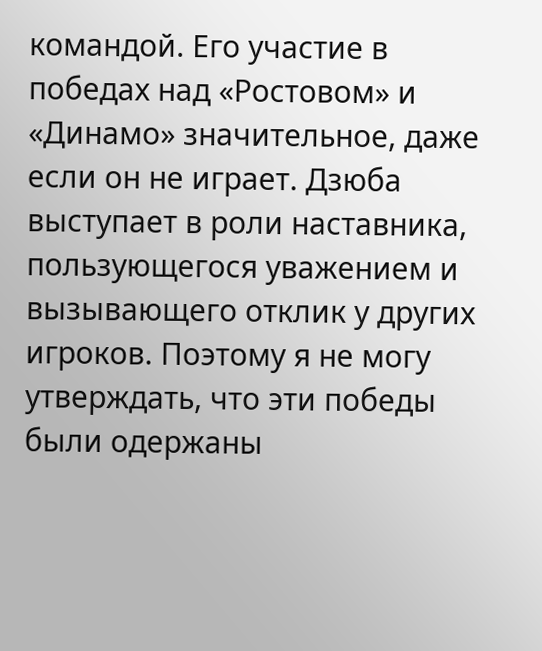командой. Его участие в победах над «Ростовом» и «Динамо» значительное, даже если он не играет. Дзюба выступает в роли наставника, пользующегося уважением и вызывающего отклик у других игроков. Поэтому я не могу утверждать, что эти победы были одержаны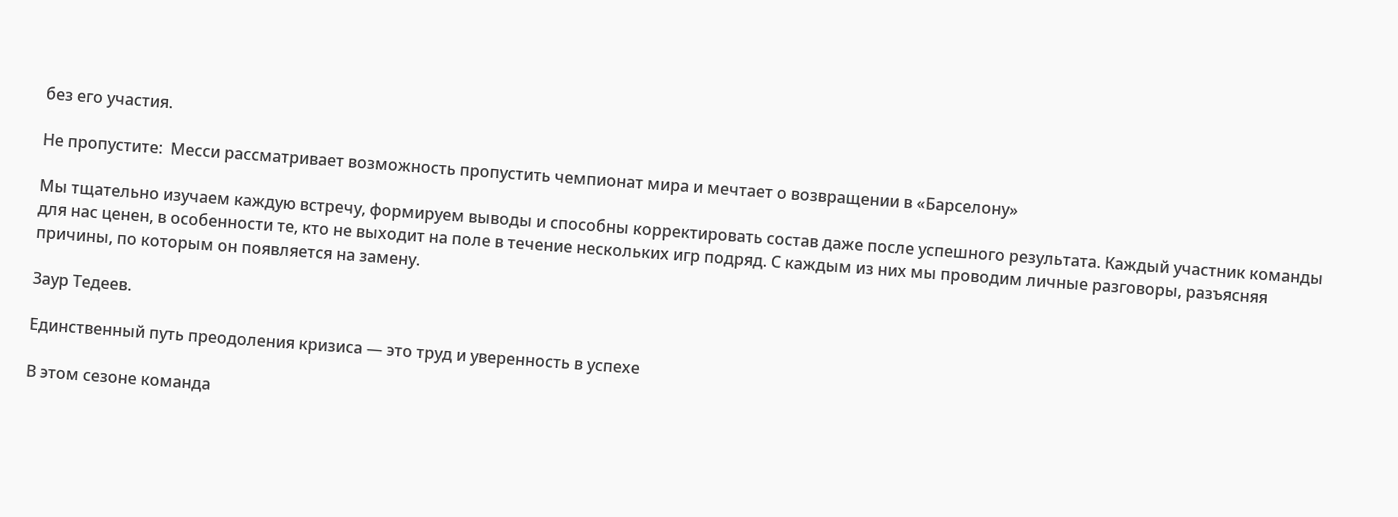без его участия.

Не пропустите:  Месси рассматривает возможность пропустить чемпионат мира и мечтает о возвращении в «Барселону»

Мы тщательно изучаем каждую встречу, формируем выводы и способны корректировать состав даже после успешного результата. Каждый участник команды для нас ценен, в особенности те, кто не выходит на поле в течение нескольких игр подряд. С каждым из них мы проводим личные разговоры, разъясняя причины, по которым он появляется на замену.

Заур Тедеев.

Единственный путь преодоления кризиса — это труд и уверенность в успехе

В этом сезоне команда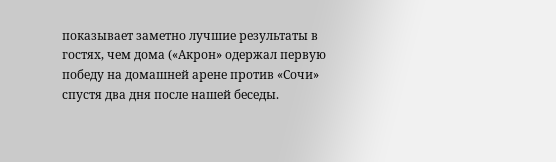показывает заметно лучшие результаты в гостях, чем дома («Акрон» одержал первую победу на домашней арене против «Сочи» спустя два дня после нашей беседы.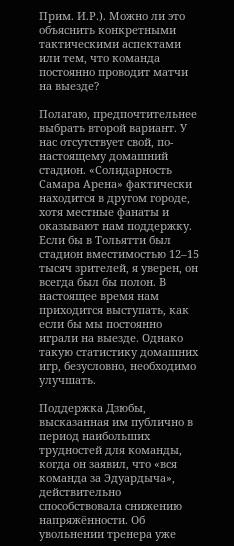Прим. И.Р.). Можно ли это объяснить конкретными тактическими аспектами или тем, что команда постоянно проводит матчи на выезде?

Полагаю, предпочтительнее выбрать второй вариант. У нас отсутствует свой, по-настоящему домашний стадион. «Солидарность Самара Арена» фактически находится в другом городе, хотя местные фанаты и оказывают нам поддержку. Если бы в Тольятти был стадион вместимостью 12–15 тысяч зрителей, я уверен, он всегда был бы полон. В настоящее время нам приходится выступать, как если бы мы постоянно играли на выезде. Однако такую статистику домашних игр, безусловно, необходимо улучшать.

Поддержка Дзюбы, высказанная им публично в период наибольших трудностей для команды, когда он заявил, что «вся команда за Эдуардыча», действительно способствовала снижению напряжённости. Об увольнении тренера уже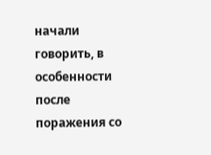начали говорить, в особенности после поражения со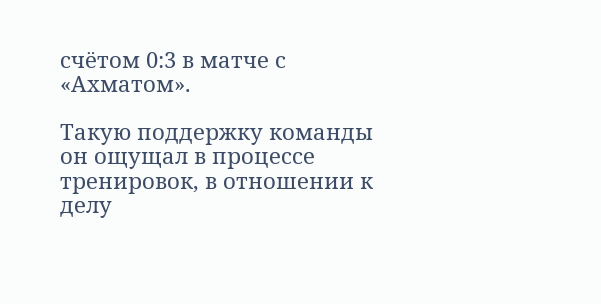счётом 0:3 в матче с «Ахматом».

Такую поддержку команды он ощущал в процессе тренировок, в отношении к делу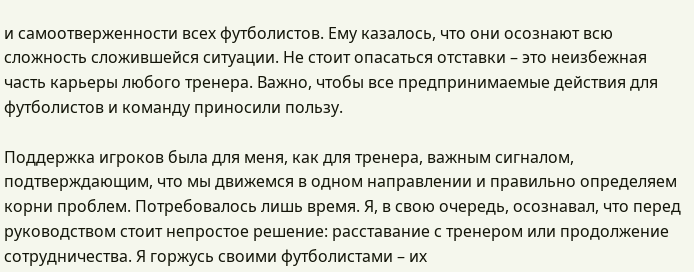и самоотверженности всех футболистов. Ему казалось, что они осознают всю сложность сложившейся ситуации. Не стоит опасаться отставки – это неизбежная часть карьеры любого тренера. Важно, чтобы все предпринимаемые действия для футболистов и команду приносили пользу.

Поддержка игроков была для меня, как для тренера, важным сигналом, подтверждающим, что мы движемся в одном направлении и правильно определяем корни проблем. Потребовалось лишь время. Я, в свою очередь, осознавал, что перед руководством стоит непростое решение: расставание с тренером или продолжение сотрудничества. Я горжусь своими футболистами – их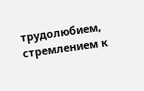трудолюбием, стремлением к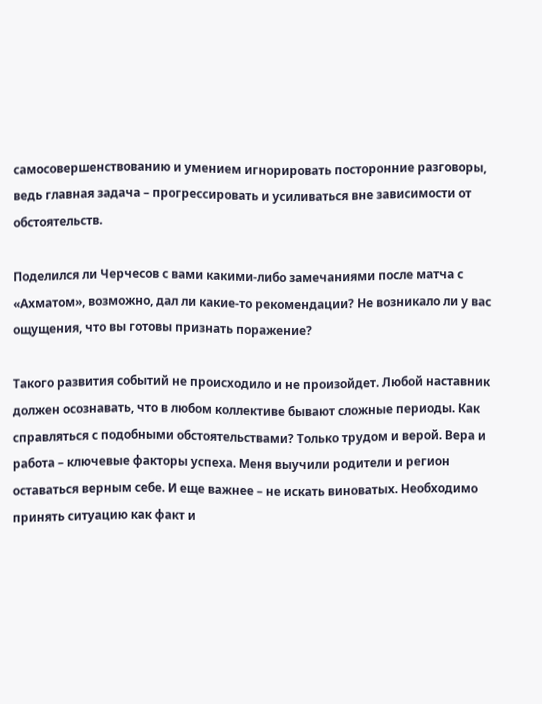самосовершенствованию и умением игнорировать посторонние разговоры, ведь главная задача – прогрессировать и усиливаться вне зависимости от обстоятельств.

Поделился ли Черчесов с вами какими-либо замечаниями после матча с «Ахматом», возможно, дал ли какие-то рекомендации? Не возникало ли у вас ощущения, что вы готовы признать поражение?

Такого развития событий не происходило и не произойдет. Любой наставник должен осознавать, что в любом коллективе бывают сложные периоды. Как справляться с подобными обстоятельствами? Только трудом и верой. Вера и работа – ключевые факторы успеха. Меня выучили родители и регион оставаться верным себе. И еще важнее – не искать виноватых. Необходимо принять ситуацию как факт и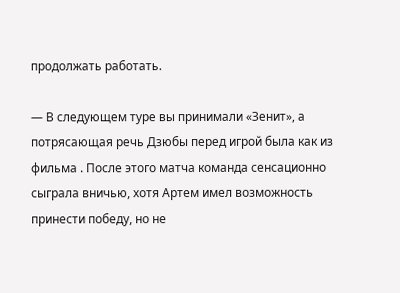продолжать работать.

— В следующем туре вы принимали «Зенит», а потрясающая речь Дзюбы перед игрой была как из фильма . После этого матча команда сенсационно сыграла вничью, хотя Артем имел возможность принести победу, но не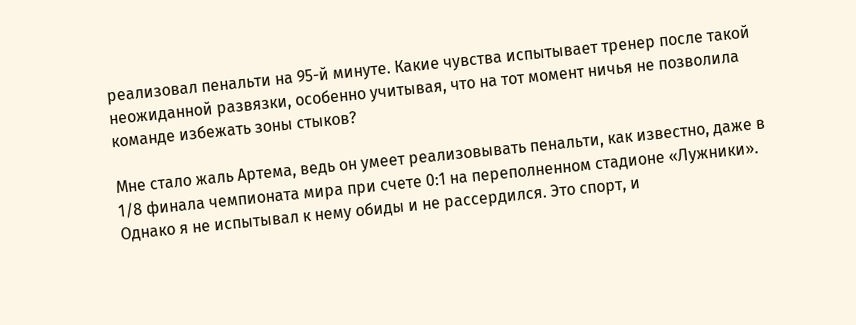реализовал пенальти на 95-й минуте. Какие чувства испытывает тренер после такой неожиданной развязки, особенно учитывая, что на тот момент ничья не позволила команде избежать зоны стыков?

Мне стало жаль Артема, ведь он умеет реализовывать пенальти, как известно, даже в 1/8 финала чемпионата мира при счете 0:1 на переполненном стадионе «Лужники». Однако я не испытывал к нему обиды и не рассердился. Это спорт, и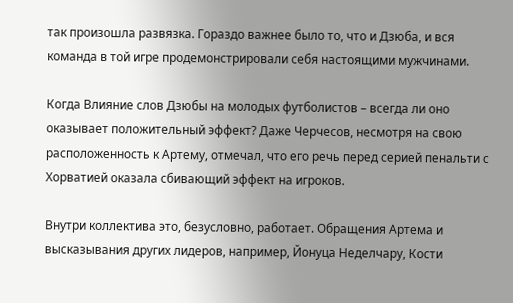так произошла развязка. Гораздо важнее было то, что и Дзюба, и вся команда в той игре продемонстрировали себя настоящими мужчинами.

Когда Влияние слов Дзюбы на молодых футболистов – всегда ли оно оказывает положительный эффект? Даже Черчесов, несмотря на свою расположенность к Артему, отмечал, что его речь перед серией пенальти с Хорватией оказала сбивающий эффект на игроков.

Внутри коллектива это, безусловно, работает. Обращения Артема и высказывания других лидеров, например, Йонуца Неделчару, Кости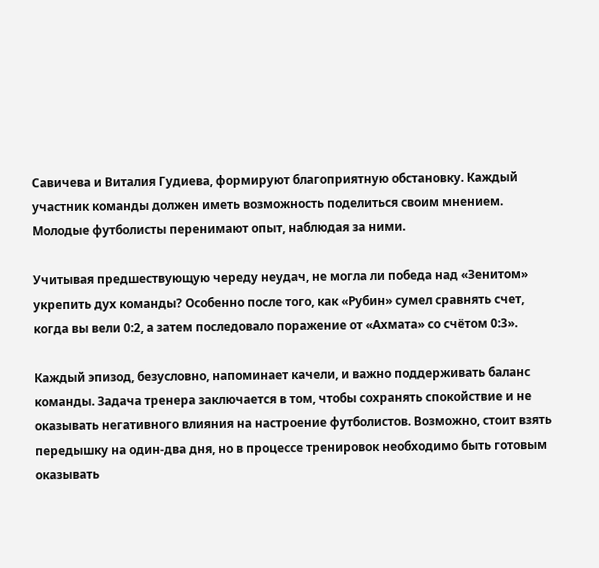Савичева и Виталия Гудиева, формируют благоприятную обстановку. Каждый участник команды должен иметь возможность поделиться своим мнением. Молодые футболисты перенимают опыт, наблюдая за ними.

Учитывая предшествующую череду неудач, не могла ли победа над «Зенитом» укрепить дух команды? Особенно после того, как «Рубин» сумел сравнять счет, когда вы вели 0:2, а затем последовало поражение от «Ахмата» со счётом 0:3».

Каждый эпизод, безусловно, напоминает качели, и важно поддерживать баланс команды. Задача тренера заключается в том, чтобы сохранять спокойствие и не оказывать негативного влияния на настроение футболистов. Возможно, стоит взять передышку на один-два дня, но в процессе тренировок необходимо быть готовым оказывать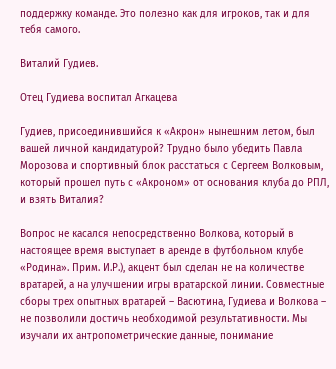поддержку команде. Это полезно как для игроков, так и для тебя самого.

Виталий Гудиев.

Отец Гудиева воспитал Агкацева

Гудиев, присоединившийся к «Акрон» нынешним летом, был вашей личной кандидатурой? Трудно было убедить Павла Морозова и спортивный блок расстаться с Сергеем Волковым, который прошел путь с «Акроном» от основания клуба до РПЛ, и взять Виталия?

Вопрос не касался непосредственно Волкова, который в настоящее время выступает в аренде в футбольном клубе «Родина». Прим. И.Р.), акцент был сделан не на количестве вратарей, а на улучшении игры вратарской линии. Совместные сборы трех опытных вратарей – Васютина, Гудиева и Волкова – не позволили достичь необходимой результативности. Мы изучали их антропометрические данные, понимание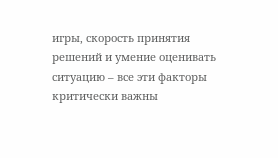игры, скорость принятия решений и умение оценивать ситуацию – все эти факторы критически важны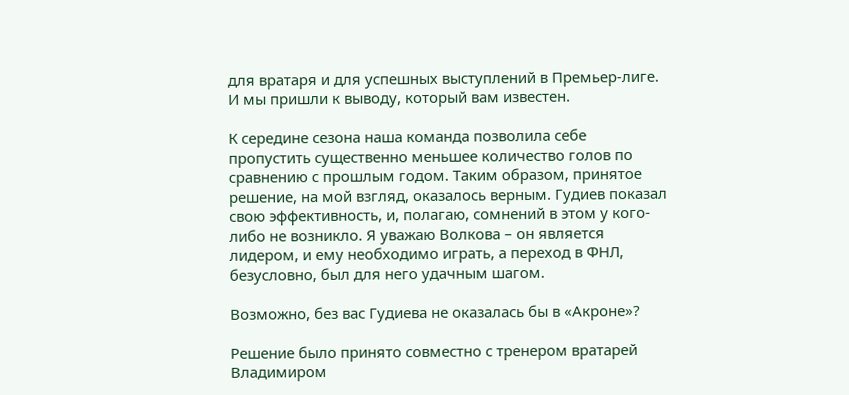для вратаря и для успешных выступлений в Премьер-лиге. И мы пришли к выводу, который вам известен.

К середине сезона наша команда позволила себе пропустить существенно меньшее количество голов по сравнению с прошлым годом. Таким образом, принятое решение, на мой взгляд, оказалось верным. Гудиев показал свою эффективность, и, полагаю, сомнений в этом у кого-либо не возникло. Я уважаю Волкова – он является лидером, и ему необходимо играть, а переход в ФНЛ, безусловно, был для него удачным шагом.

Возможно, без вас Гудиева не оказалась бы в «Акроне»?

Решение было принято совместно с тренером вратарей Владимиром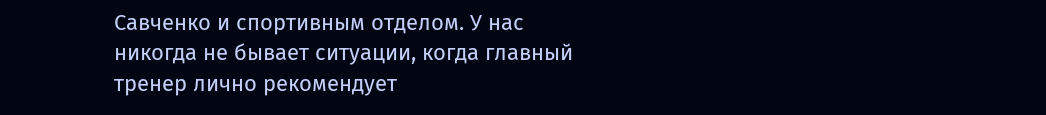Савченко и спортивным отделом. У нас никогда не бывает ситуации, когда главный тренер лично рекомендует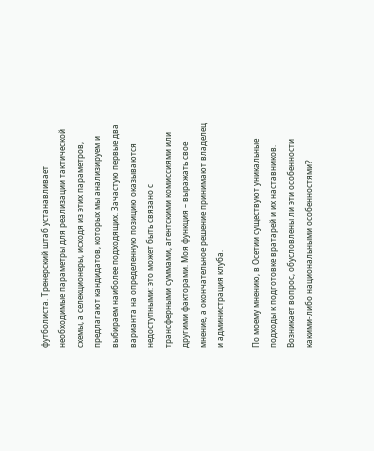футболиста. Тренерский штаб устанавливает необходимые параметры для реализации тактической схемы, а селекционеры, исходя из этих параметров, предлагают кандидатов, которых мы анализируем и выбираем наиболее подходящих. Зачастую первые два варианта на определенную позицию оказываются недоступными: это может быть связано с трансферными суммами, агентскими комиссиями или другими факторами. Моя функция – выражать свое мнение, а окончательное решение принимают владелец и администрация клуба.

По моему мнению, в Осетии существуют уникальные подходы к подготовке вратарей и их наставников. Возникает вопрос, обусловлены ли эти особенности какими-либо национальными особенностями?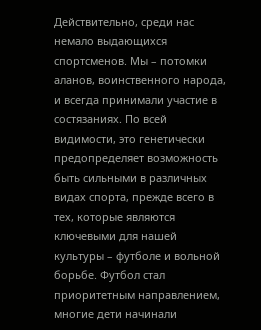Действительно, среди нас немало выдающихся спортсменов. Мы – потомки аланов, воинственного народа, и всегда принимали участие в состязаниях. По всей видимости, это генетически предопределяет возможность быть сильными в различных видах спорта, прежде всего в тех, которые являются ключевыми для нашей культуры – футболе и вольной борьбе. Футбол стал приоритетным направлением, многие дети начинали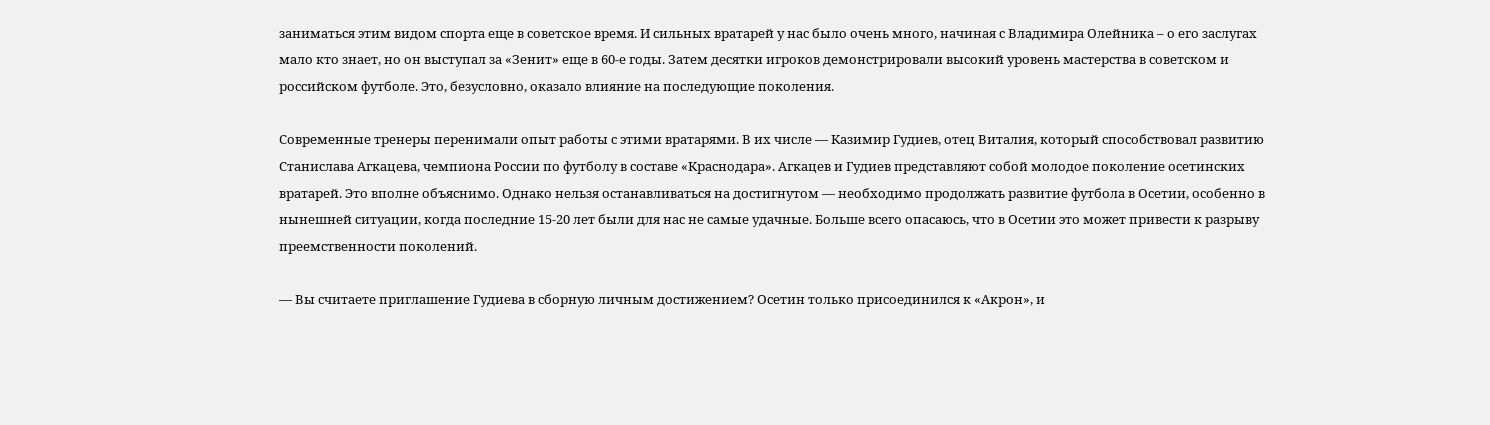заниматься этим видом спорта еще в советское время. И сильных вратарей у нас было очень много, начиная с Владимира Олейника – о его заслугах мало кто знает, но он выступал за «Зенит» еще в 60-е годы. Затем десятки игроков демонстрировали высокий уровень мастерства в советском и российском футболе. Это, безусловно, оказало влияние на последующие поколения.

Современные тренеры перенимали опыт работы с этими вратарями. В их числе — Казимир Гудиев, отец Виталия, который способствовал развитию Станислава Агкацева, чемпиона России по футболу в составе «Краснодара». Агкацев и Гудиев представляют собой молодое поколение осетинских вратарей. Это вполне объяснимо. Однако нельзя останавливаться на достигнутом — необходимо продолжать развитие футбола в Осетии, особенно в нынешней ситуации, когда последние 15-20 лет были для нас не самые удачные. Больше всего опасаюсь, что в Осетии это может привести к разрыву преемственности поколений.

— Вы считаете приглашение Гудиева в сборную личным достижением? Осетин только присоединился к «Акрон», и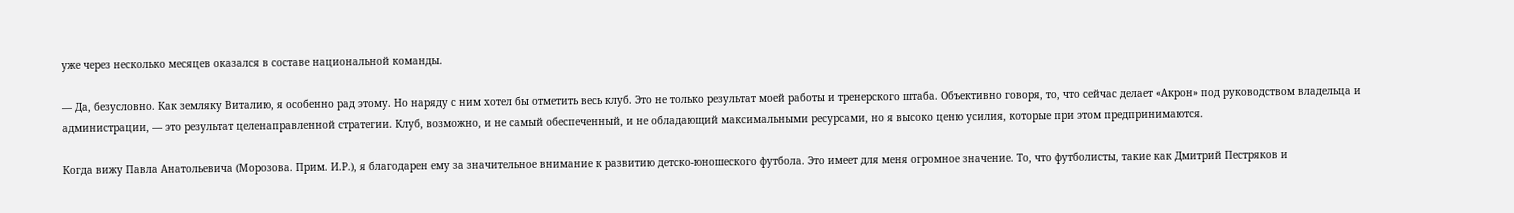уже через несколько месяцев оказался в составе национальной команды.

— Да, безусловно. Как земляку Виталию, я особенно рад этому. Но наряду с ним хотел бы отметить весь клуб. Это не только результат моей работы и тренерского штаба. Объективно говоря, то, что сейчас делает «Акрон» под руководством владельца и администрации, — это результат целенаправленной стратегии. Клуб, возможно, и не самый обеспеченный, и не обладающий максимальными ресурсами, но я высоко ценю усилия, которые при этом предпринимаются.

Когда вижу Павла Анатольевича (Морозова. Прим. И.Р.), я благодарен ему за значительное внимание к развитию детско-юношеского футбола. Это имеет для меня огромное значение. То, что футболисты, такие как Дмитрий Пестряков и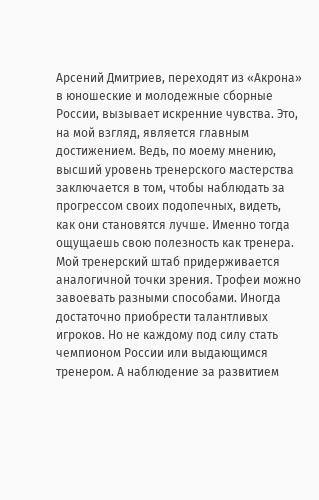Арсений Дмитриев, переходят из «Акрона» в юношеские и молодежные сборные России, вызывает искренние чувства. Это, на мой взгляд, является главным достижением. Ведь, по моему мнению, высший уровень тренерского мастерства заключается в том, чтобы наблюдать за прогрессом своих подопечных, видеть, как они становятся лучше. Именно тогда ощущаешь свою полезность как тренера. Мой тренерский штаб придерживается аналогичной точки зрения. Трофеи можно завоевать разными способами. Иногда достаточно приобрести талантливых игроков. Но не каждому под силу стать чемпионом России или выдающимся тренером. А наблюдение за развитием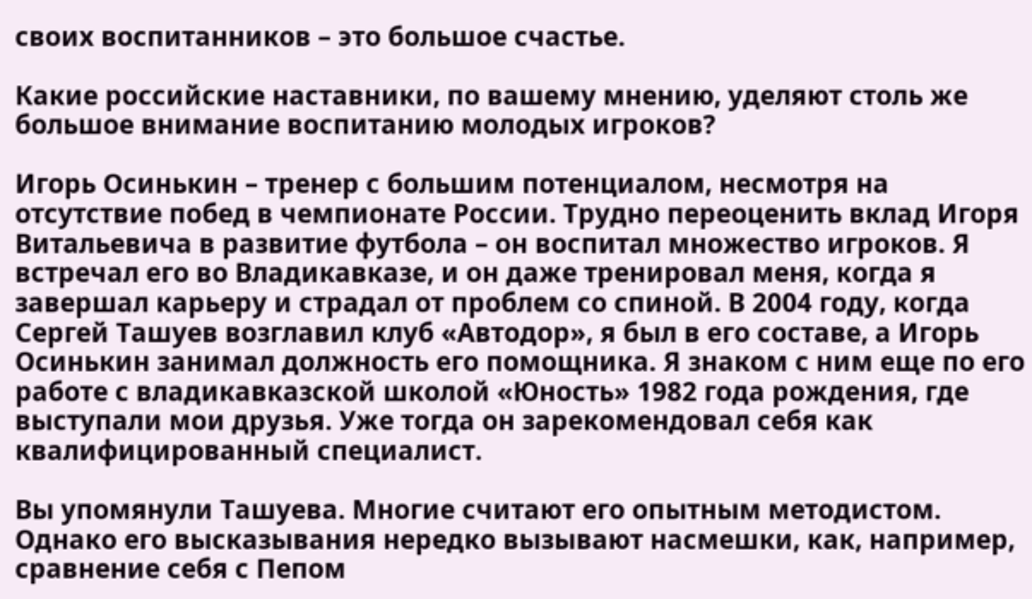своих воспитанников – это большое счастье.

Какие российские наставники, по вашему мнению, уделяют столь же большое внимание воспитанию молодых игроков?

Игорь Осинькин – тренер с большим потенциалом, несмотря на отсутствие побед в чемпионате России. Трудно переоценить вклад Игоря Витальевича в развитие футбола – он воспитал множество игроков. Я встречал его во Владикавказе, и он даже тренировал меня, когда я завершал карьеру и страдал от проблем со спиной. В 2004 году, когда Сергей Ташуев возглавил клуб «Автодор», я был в его составе, а Игорь Осинькин занимал должность его помощника. Я знаком с ним еще по его работе с владикавказской школой «Юность» 1982 года рождения, где выступали мои друзья. Уже тогда он зарекомендовал себя как квалифицированный специалист.

Вы упомянули Ташуева. Многие считают его опытным методистом. Однако его высказывания нередко вызывают насмешки, как, например, сравнение себя с Пепом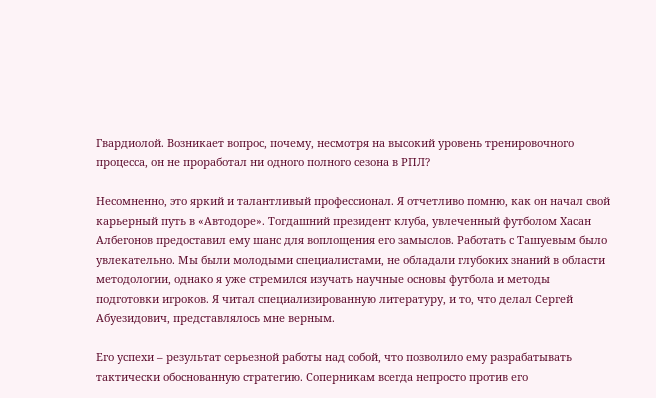Гвардиолой. Возникает вопрос, почему, несмотря на высокий уровень тренировочного процесса, он не проработал ни одного полного сезона в РПЛ?

Несомненно, это яркий и талантливый профессионал. Я отчетливо помню, как он начал свой карьерный путь в «Автодоре». Тогдашний президент клуба, увлеченный футболом Хасан Албегонов предоставил ему шанс для воплощения его замыслов. Работать с Ташуевым было увлекательно. Мы были молодыми специалистами, не обладали глубоких знаний в области методологии, однако я уже стремился изучать научные основы футбола и методы подготовки игроков. Я читал специализированную литературу, и то, что делал Сергей Абуезидович, представлялось мне верным.

Его успехи – результат серьезной работы над собой, что позволило ему разрабатывать тактически обоснованную стратегию. Соперникам всегда непросто против его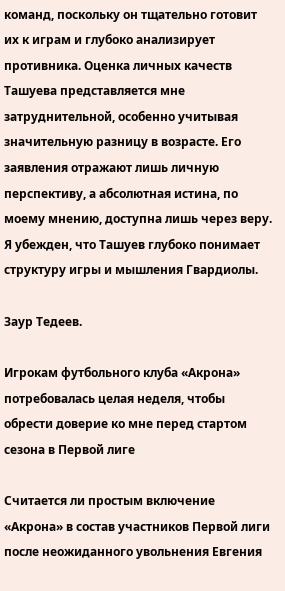команд, поскольку он тщательно готовит их к играм и глубоко анализирует противника. Оценка личных качеств Ташуева представляется мне затруднительной, особенно учитывая значительную разницу в возрасте. Его заявления отражают лишь личную перспективу, а абсолютная истина, по моему мнению, доступна лишь через веру. Я убежден, что Ташуев глубоко понимает структуру игры и мышления Гвардиолы.

Заур Тедеев.

Игрокам футбольного клуба «Акрона» потребовалась целая неделя, чтобы обрести доверие ко мне перед стартом сезона в Первой лиге

Считается ли простым включение «Акрона» в состав участников Первой лиги после неожиданного увольнения Евгения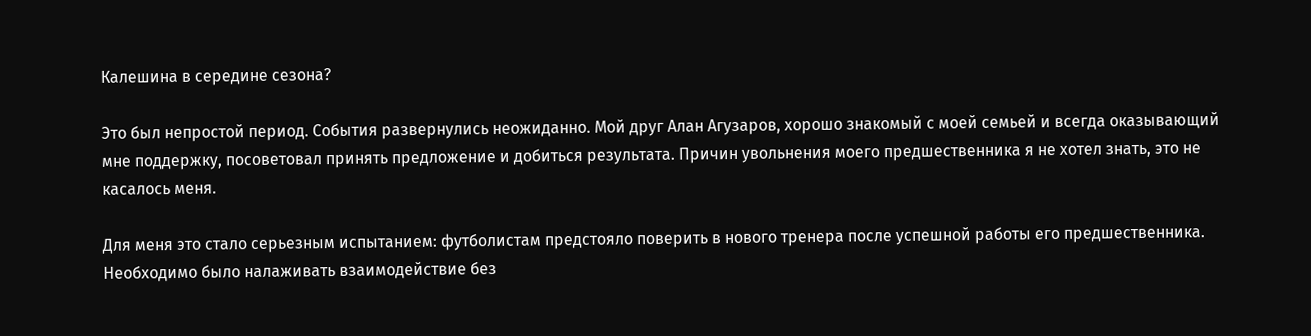Калешина в середине сезона?

Это был непростой период. События развернулись неожиданно. Мой друг Алан Агузаров, хорошо знакомый с моей семьей и всегда оказывающий мне поддержку, посоветовал принять предложение и добиться результата. Причин увольнения моего предшественника я не хотел знать, это не касалось меня.

Для меня это стало серьезным испытанием: футболистам предстояло поверить в нового тренера после успешной работы его предшественника. Необходимо было налаживать взаимодействие без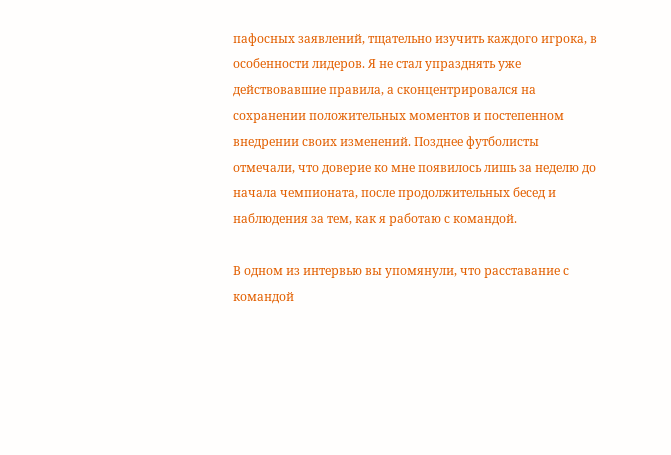пафосных заявлений, тщательно изучить каждого игрока, в особенности лидеров. Я не стал упразднять уже действовавшие правила, а сконцентрировался на сохранении положительных моментов и постепенном внедрении своих изменений. Позднее футболисты отмечали, что доверие ко мне появилось лишь за неделю до начала чемпионата, после продолжительных бесед и наблюдения за тем, как я работаю с командой.

В одном из интервью вы упомянули, что расставание с командой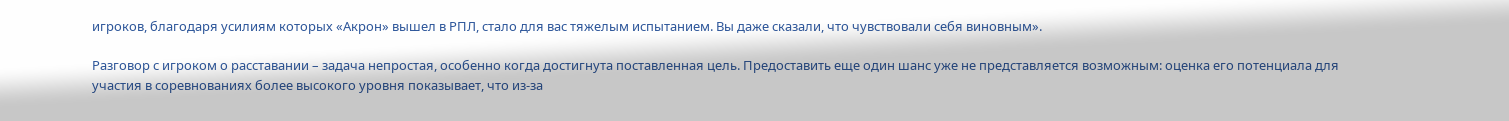игроков, благодаря усилиям которых «Акрон» вышел в РПЛ, стало для вас тяжелым испытанием. Вы даже сказали, что чувствовали себя виновным».

Разговор с игроком о расставании – задача непростая, особенно когда достигнута поставленная цель. Предоставить еще один шанс уже не представляется возможным: оценка его потенциала для участия в соревнованиях более высокого уровня показывает, что из-за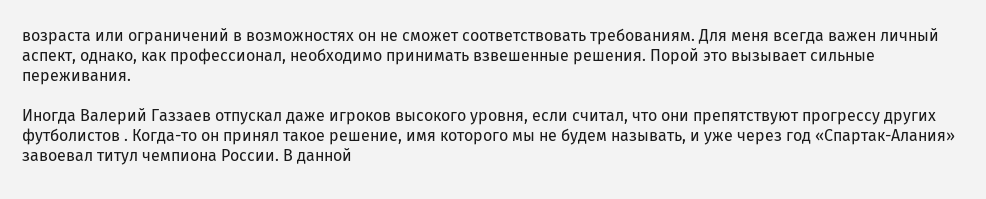возраста или ограничений в возможностях он не сможет соответствовать требованиям. Для меня всегда важен личный аспект, однако, как профессионал, необходимо принимать взвешенные решения. Порой это вызывает сильные переживания.

Иногда Валерий Газзаев отпускал даже игроков высокого уровня, если считал, что они препятствуют прогрессу других футболистов . Когда-то он принял такое решение, имя которого мы не будем называть, и уже через год «Спартак-Алания» завоевал титул чемпиона России. В данной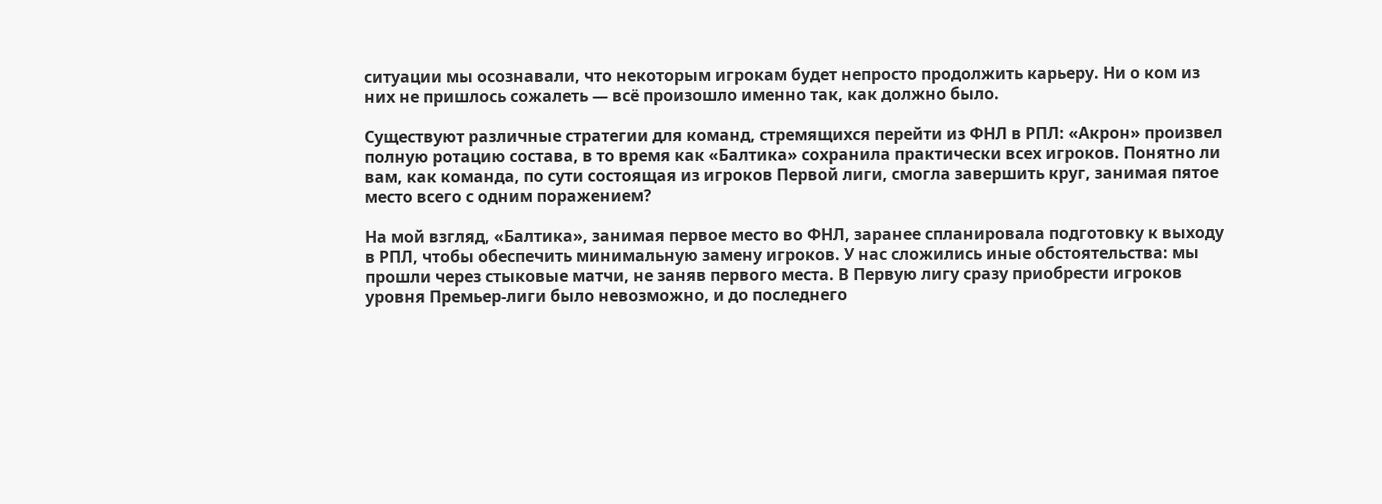ситуации мы осознавали, что некоторым игрокам будет непросто продолжить карьеру. Ни о ком из них не пришлось сожалеть — всё произошло именно так, как должно было.

Существуют различные стратегии для команд, стремящихся перейти из ФНЛ в РПЛ: «Акрон» произвел полную ротацию состава, в то время как «Балтика» сохранила практически всех игроков. Понятно ли вам, как команда, по сути состоящая из игроков Первой лиги, смогла завершить круг, занимая пятое место всего с одним поражением?

На мой взгляд, «Балтика», занимая первое место во ФНЛ, заранее спланировала подготовку к выходу в РПЛ, чтобы обеспечить минимальную замену игроков. У нас сложились иные обстоятельства: мы прошли через стыковые матчи, не заняв первого места. В Первую лигу сразу приобрести игроков уровня Премьер-лиги было невозможно, и до последнего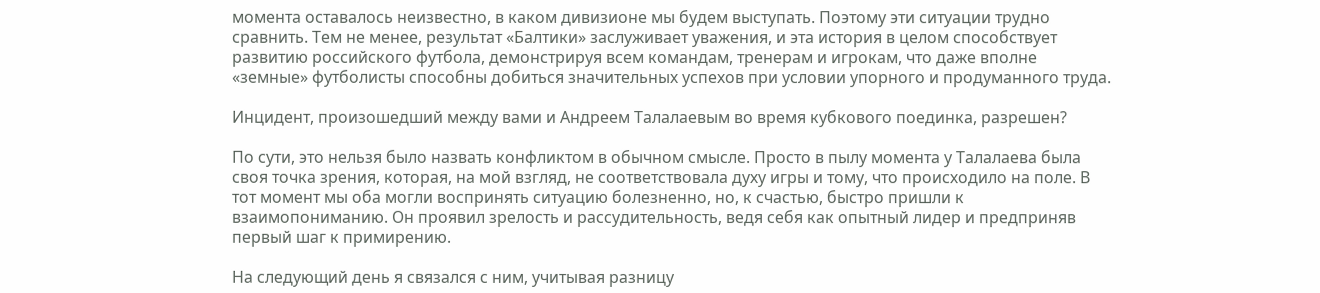момента оставалось неизвестно, в каком дивизионе мы будем выступать. Поэтому эти ситуации трудно сравнить. Тем не менее, результат «Балтики» заслуживает уважения, и эта история в целом способствует развитию российского футбола, демонстрируя всем командам, тренерам и игрокам, что даже вполне «земные» футболисты способны добиться значительных успехов при условии упорного и продуманного труда.

Инцидент, произошедший между вами и Андреем Талалаевым во время кубкового поединка, разрешен?

По сути, это нельзя было назвать конфликтом в обычном смысле. Просто в пылу момента у Талалаева была своя точка зрения, которая, на мой взгляд, не соответствовала духу игры и тому, что происходило на поле. В тот момент мы оба могли воспринять ситуацию болезненно, но, к счастью, быстро пришли к взаимопониманию. Он проявил зрелость и рассудительность, ведя себя как опытный лидер и предприняв первый шаг к примирению.

На следующий день я связался с ним, учитывая разницу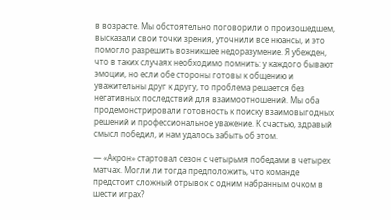в возрасте. Мы обстоятельно поговорили о произошедшем, высказали свои точки зрения, уточнили все нюансы, и это помогло разрешить возникшее недоразумение. Я убежден, что в таких случаях необходимо помнить: у каждого бывают эмоции, но если обе стороны готовы к общению и уважительны друг к другу, то проблема решается без негативных последствий для взаимоотношений. Мы оба продемонстрировали готовность к поиску взаимовыгодных решений и профессиональное уважение. К счастью, здравый смысл победил, и нам удалось забыть об этом.

— «Акрон» стартовал сезон с четырьмя победами в четырех матчах. Могли ли тогда предположить, что команде предстоит сложный отрывок с одним набранным очком в шести играх?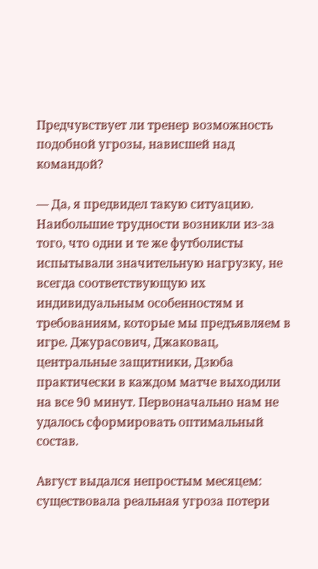Предчувствует ли тренер возможность подобной угрозы, нависшей над командой?

— Да, я предвидел такую ситуацию. Наибольшие трудности возникли из-за того, что одни и те же футболисты испытывали значительную нагрузку, не всегда соответствующую их индивидуальным особенностям и требованиям, которые мы предъявляем в игре. Джурасович, Джаковац, центральные защитники, Дзюба практически в каждом матче выходили на все 90 минут. Первоначально нам не удалось сформировать оптимальный состав.

Август выдался непростым месяцем: существовала реальная угроза потери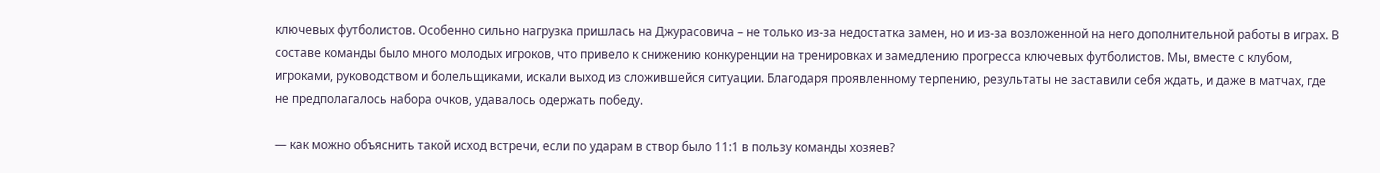ключевых футболистов. Особенно сильно нагрузка пришлась на Джурасовича – не только из-за недостатка замен, но и из-за возложенной на него дополнительной работы в играх. В составе команды было много молодых игроков, что привело к снижению конкуренции на тренировках и замедлению прогресса ключевых футболистов. Мы, вместе с клубом, игроками, руководством и болельщиками, искали выход из сложившейся ситуации. Благодаря проявленному терпению, результаты не заставили себя ждать, и даже в матчах, где не предполагалось набора очков, удавалось одержать победу.

— как можно объяснить такой исход встречи, если по ударам в створ было 11:1 в пользу команды хозяев?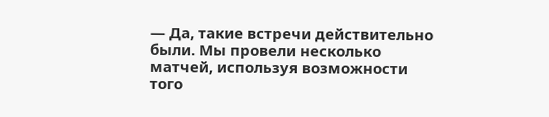— Да, такие встречи действительно были. Мы провели несколько матчей, используя возможности того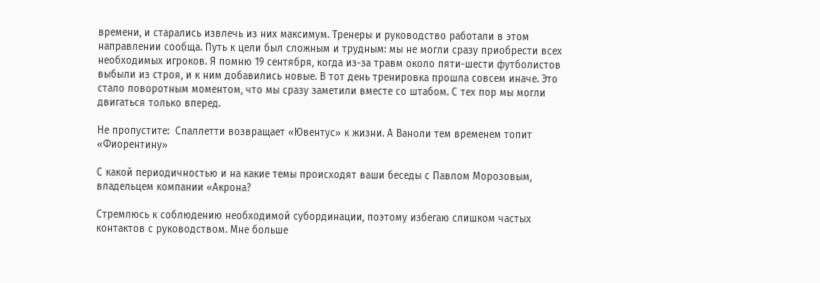времени, и старались извлечь из них максимум. Тренеры и руководство работали в этом направлении сообща. Путь к цели был сложным и трудным: мы не могли сразу приобрести всех необходимых игроков. Я помню 19 сентября, когда из-за травм около пяти-шести футболистов выбыли из строя, и к ним добавились новые. В тот день тренировка прошла совсем иначе. Это стало поворотным моментом, что мы сразу заметили вместе со штабом. С тех пор мы могли двигаться только вперед.

Не пропустите:  Спаллетти возвращает «Ювентус» к жизни. А Ваноли тем временем топит «Фиорентину»

С какой периодичностью и на какие темы происходят ваши беседы с Павлом Морозовым, владельцем компании «Акрона?

Стремлюсь к соблюдению необходимой субординации, поэтому избегаю слишком частых контактов с руководством. Мне больше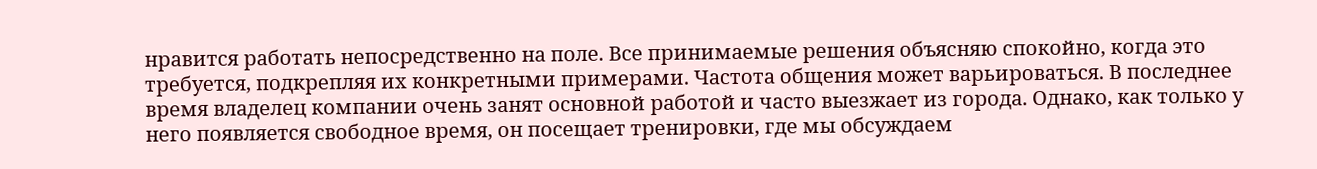нравится работать непосредственно на поле. Все принимаемые решения объясняю спокойно, когда это требуется, подкрепляя их конкретными примерами. Частота общения может варьироваться. В последнее время владелец компании очень занят основной работой и часто выезжает из города. Однако, как только у него появляется свободное время, он посещает тренировки, где мы обсуждаем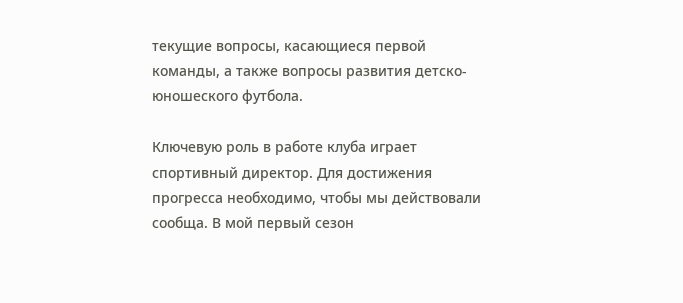текущие вопросы, касающиеся первой команды, а также вопросы развития детско-юношеского футбола.

Ключевую роль в работе клуба играет спортивный директор. Для достижения прогресса необходимо, чтобы мы действовали сообща. В мой первый сезон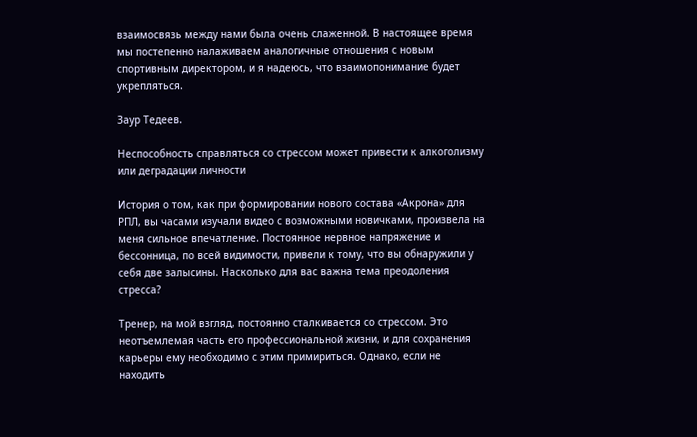взаимосвязь между нами была очень слаженной. В настоящее время мы постепенно налаживаем аналогичные отношения с новым спортивным директором, и я надеюсь, что взаимопонимание будет укрепляться.

Заур Тедеев.

Неспособность справляться со стрессом может привести к алкоголизму или деградации личности

История о том, как при формировании нового состава «Акрона» для РПЛ, вы часами изучали видео с возможными новичками, произвела на меня сильное впечатление. Постоянное нервное напряжение и бессонница, по всей видимости, привели к тому, что вы обнаружили у себя две залысины. Насколько для вас важна тема преодоления стресса?

Тренер, на мой взгляд, постоянно сталкивается со стрессом. Это неотъемлемая часть его профессиональной жизни, и для сохранения карьеры ему необходимо с этим примириться. Однако, если не находить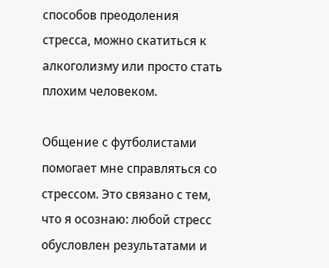способов преодоления стресса, можно скатиться к алкоголизму или просто стать плохим человеком.

Общение с футболистами помогает мне справляться со стрессом. Это связано с тем, что я осознаю: любой стресс обусловлен результатами и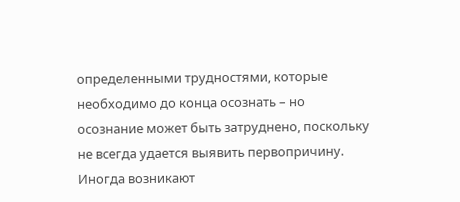определенными трудностями, которые необходимо до конца осознать – но осознание может быть затруднено, поскольку не всегда удается выявить первопричину. Иногда возникают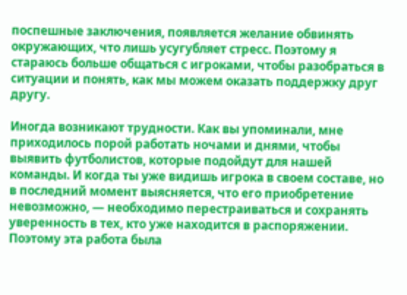поспешные заключения, появляется желание обвинять окружающих, что лишь усугубляет стресс. Поэтому я стараюсь больше общаться с игроками, чтобы разобраться в ситуации и понять, как мы можем оказать поддержку друг другу.

Иногда возникают трудности. Как вы упоминали, мне приходилось порой работать ночами и днями, чтобы выявить футболистов, которые подойдут для нашей команды. И когда ты уже видишь игрока в своем составе, но в последний момент выясняется, что его приобретение невозможно, — необходимо перестраиваться и сохранять уверенность в тех, кто уже находится в распоряжении. Поэтому эта работа была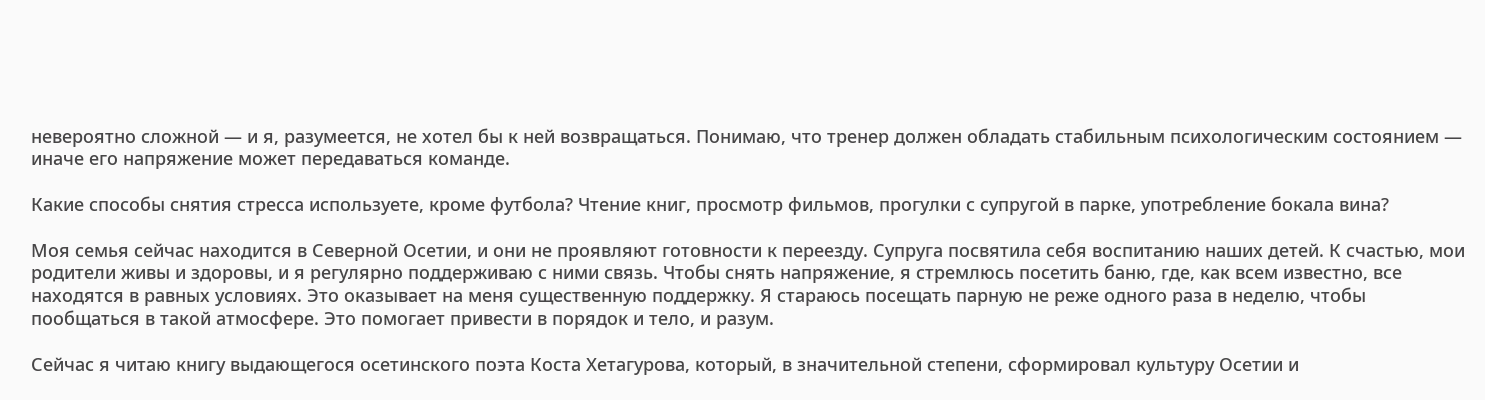невероятно сложной — и я, разумеется, не хотел бы к ней возвращаться. Понимаю, что тренер должен обладать стабильным психологическим состоянием — иначе его напряжение может передаваться команде.

Какие способы снятия стресса используете, кроме футбола? Чтение книг, просмотр фильмов, прогулки с супругой в парке, употребление бокала вина?

Моя семья сейчас находится в Северной Осетии, и они не проявляют готовности к переезду. Супруга посвятила себя воспитанию наших детей. К счастью, мои родители живы и здоровы, и я регулярно поддерживаю с ними связь. Чтобы снять напряжение, я стремлюсь посетить баню, где, как всем известно, все находятся в равных условиях. Это оказывает на меня существенную поддержку. Я стараюсь посещать парную не реже одного раза в неделю, чтобы пообщаться в такой атмосфере. Это помогает привести в порядок и тело, и разум.

Сейчас я читаю книгу выдающегося осетинского поэта Коста Хетагурова, который, в значительной степени, сформировал культуру Осетии и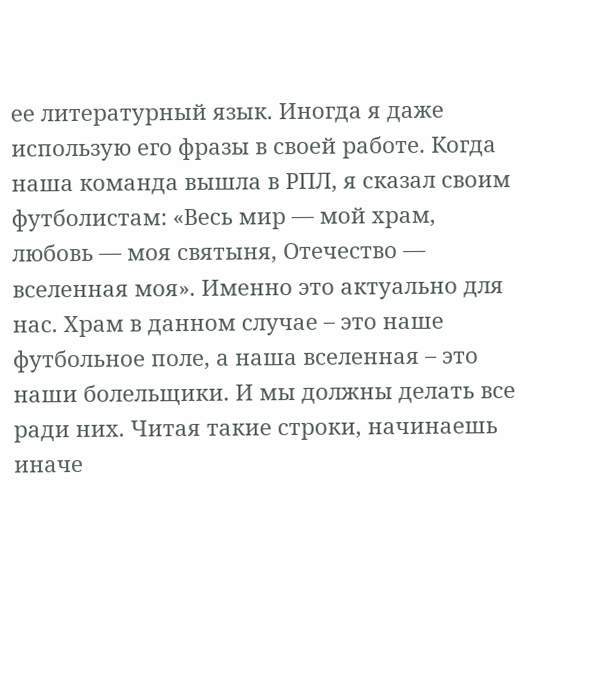ее литературный язык. Иногда я даже использую его фразы в своей работе. Когда наша команда вышла в РПЛ, я сказал своим футболистам: «Весь мир — мой храм, любовь — моя святыня, Отечество — вселенная моя». Именно это актуально для нас. Храм в данном случае – это наше футбольное поле, а наша вселенная – это наши болельщики. И мы должны делать все ради них. Читая такие строки, начинаешь иначе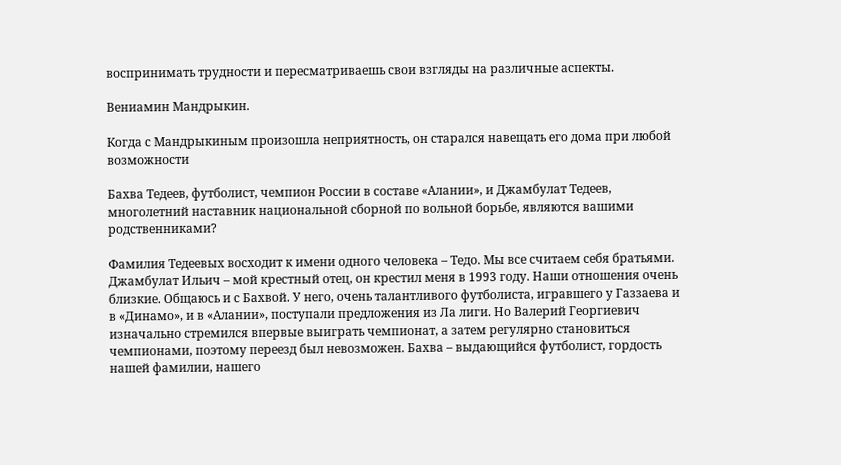воспринимать трудности и пересматриваешь свои взгляды на различные аспекты.

Вениамин Мандрыкин.

Когда с Мандрыкиным произошла неприятность, он старался навещать его дома при любой возможности

Бахва Тедеев, футболист, чемпион России в составе «Алании», и Джамбулат Тедеев, многолетний наставник национальной сборной по вольной борьбе, являются вашими родственниками?

Фамилия Тедеевых восходит к имени одного человека – Тедо. Мы все считаем себя братьями. Джамбулат Ильич – мой крестный отец, он крестил меня в 1993 году. Наши отношения очень близкие. Общаюсь и с Бахвой. У него, очень талантливого футболиста, игравшего у Газзаева и в «Динамо», и в «Алании», поступали предложения из Ла лиги. Но Валерий Георгиевич изначально стремился впервые выиграть чемпионат, а затем регулярно становиться чемпионами, поэтому переезд был невозможен. Бахва – выдающийся футболист, гордость нашей фамилии, нашего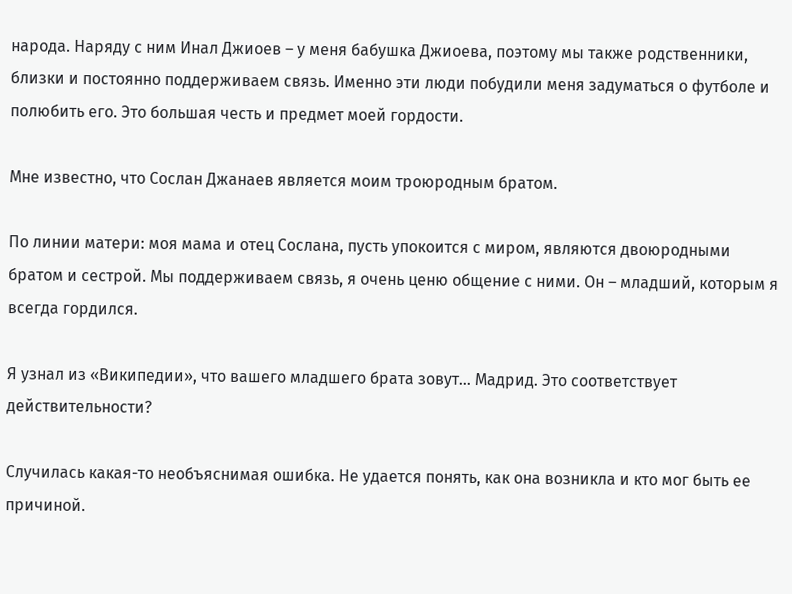народа. Наряду с ним Инал Джиоев – у меня бабушка Джиоева, поэтому мы также родственники, близки и постоянно поддерживаем связь. Именно эти люди побудили меня задуматься о футболе и полюбить его. Это большая честь и предмет моей гордости.

Мне известно, что Сослан Джанаев является моим троюродным братом.

По линии матери: моя мама и отец Сослана, пусть упокоится с миром, являются двоюродными братом и сестрой. Мы поддерживаем связь, я очень ценю общение с ними. Он – младший, которым я всегда гордился.

Я узнал из «Википедии», что вашего младшего брата зовут… Мадрид. Это соответствует действительности?

Случилась какая-то необъяснимая ошибка. Не удается понять, как она возникла и кто мог быть ее причиной.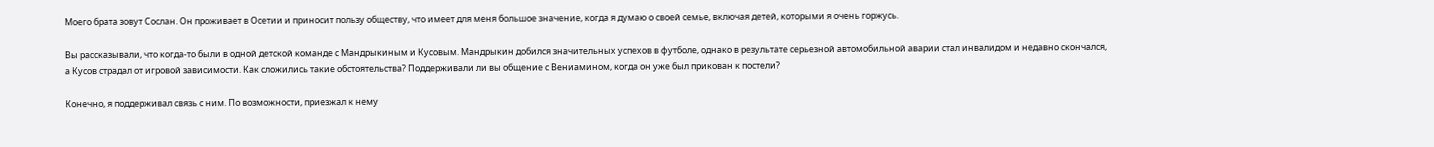Моего брата зовут Сослан. Он проживает в Осетии и приносит пользу обществу, что имеет для меня большое значение, когда я думаю о своей семье, включая детей, которыми я очень горжусь.

Вы рассказывали, что когда-то были в одной детской команде с Мандрыкиным и Кусовым. Мандрыкин добился значительных успехов в футболе, однако в результате серьезной автомобильной аварии стал инвалидом и недавно скончался, а Кусов страдал от игровой зависимости. Как сложились такие обстоятельства? Поддерживали ли вы общение с Вениамином, когда он уже был прикован к постели?

Конечно, я поддерживал связь с ним. По возможности, приезжал к нему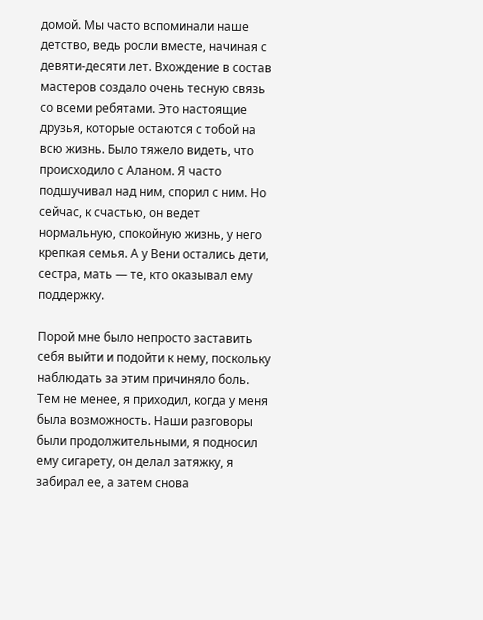домой. Мы часто вспоминали наше детство, ведь росли вместе, начиная с девяти-десяти лет. Вхождение в состав мастеров создало очень тесную связь со всеми ребятами. Это настоящие друзья, которые остаются с тобой на всю жизнь. Было тяжело видеть, что происходило с Аланом. Я часто подшучивал над ним, спорил с ним. Но сейчас, к счастью, он ведет нормальную, спокойную жизнь, у него крепкая семья. А у Вени остались дети, сестра, мать — те, кто оказывал ему поддержку.

Порой мне было непросто заставить себя выйти и подойти к нему, поскольку наблюдать за этим причиняло боль. Тем не менее, я приходил, когда у меня была возможность. Наши разговоры были продолжительными, я подносил ему сигарету, он делал затяжку, я забирал ее, а затем снова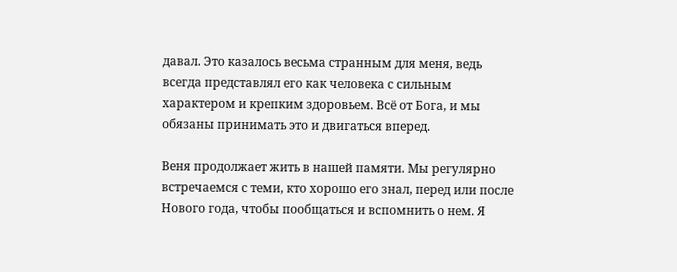давал. Это казалось весьма странным для меня, ведь всегда представлял его как человека с сильным характером и крепким здоровьем. Всё от Бога, и мы обязаны принимать это и двигаться вперед.

Веня продолжает жить в нашей памяти. Мы регулярно встречаемся с теми, кто хорошо его знал, перед или после Нового года, чтобы пообщаться и вспомнить о нем. Я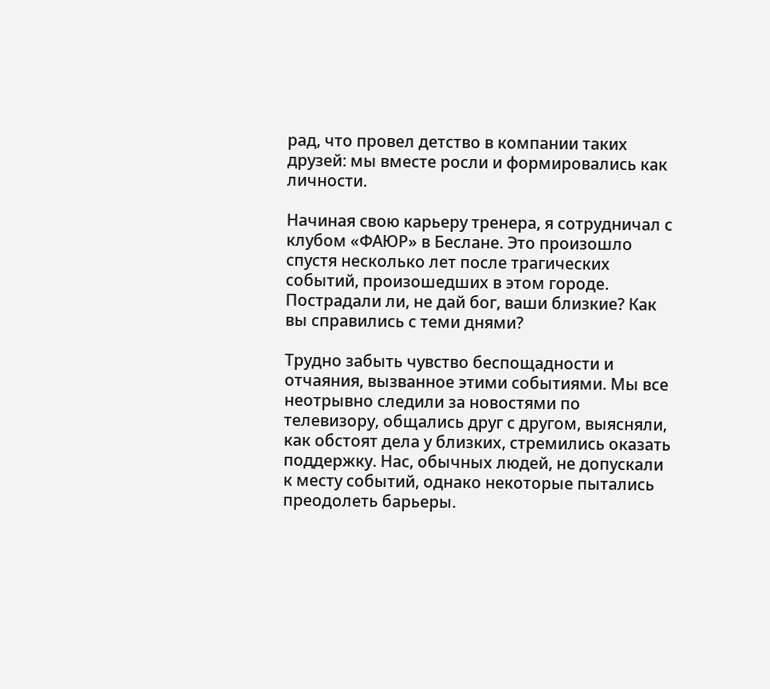рад, что провел детство в компании таких друзей: мы вместе росли и формировались как личности.

Начиная свою карьеру тренера, я сотрудничал с клубом «ФАЮР» в Беслане. Это произошло спустя несколько лет после трагических событий, произошедших в этом городе. Пострадали ли, не дай бог, ваши близкие? Как вы справились с теми днями?

Трудно забыть чувство беспощадности и отчаяния, вызванное этими событиями. Мы все неотрывно следили за новостями по телевизору, общались друг с другом, выясняли, как обстоят дела у близких, стремились оказать поддержку. Нас, обычных людей, не допускали к месту событий, однако некоторые пытались преодолеть барьеры.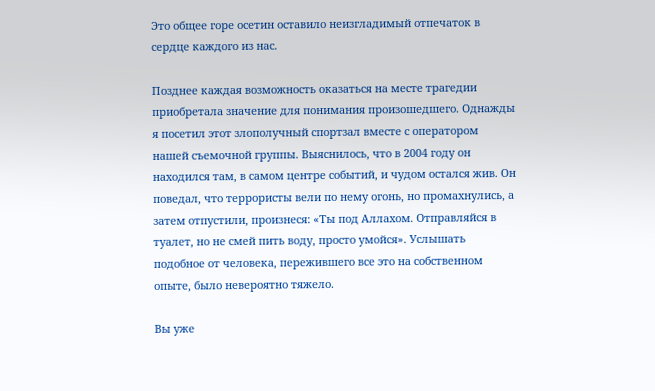Это общее горе осетин оставило неизгладимый отпечаток в сердце каждого из нас.

Позднее каждая возможность оказаться на месте трагедии приобретала значение для понимания произошедшего. Однажды я посетил этот злополучный спортзал вместе с оператором нашей съемочной группы. Выяснилось, что в 2004 году он находился там, в самом центре событий, и чудом остался жив. Он поведал, что террористы вели по нему огонь, но промахнулись, а затем отпустили, произнеся: «Ты под Аллахом. Отправляйся в туалет, но не смей пить воду, просто умойся». Услышать подобное от человека, пережившего все это на собственном опыте, было невероятно тяжело.

Вы уже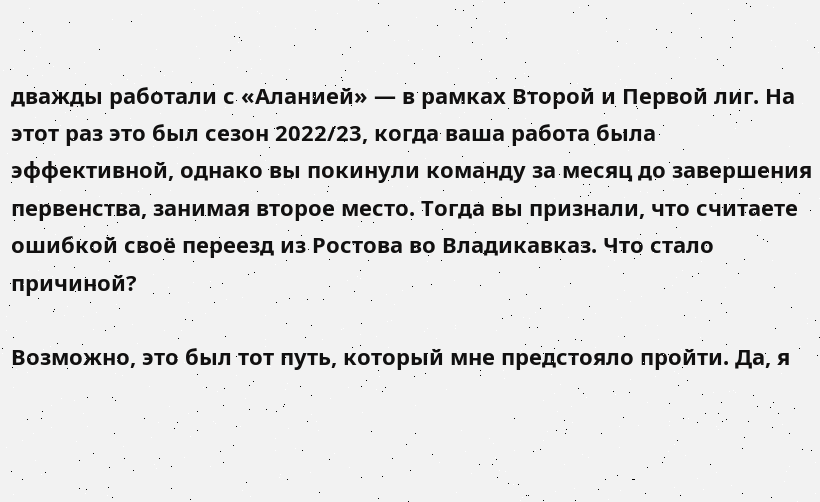дважды работали с «Аланией» — в рамках Второй и Первой лиг. На этот раз это был сезон 2022/23, когда ваша работа была эффективной, однако вы покинули команду за месяц до завершения первенства, занимая второе место. Тогда вы признали, что считаете ошибкой своё переезд из Ростова во Владикавказ. Что стало причиной?

Возможно, это был тот путь, который мне предстояло пройти. Да, я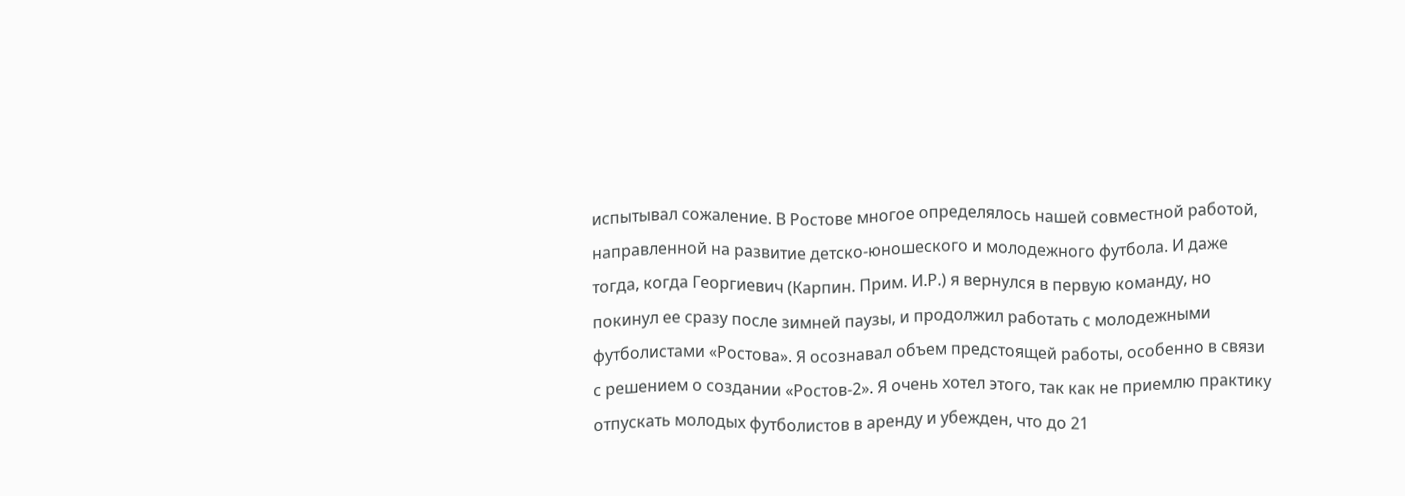испытывал сожаление. В Ростове многое определялось нашей совместной работой, направленной на развитие детско-юношеского и молодежного футбола. И даже тогда, когда Георгиевич (Карпин. Прим. И.Р.) я вернулся в первую команду, но покинул ее сразу после зимней паузы, и продолжил работать с молодежными футболистами «Ростова». Я осознавал объем предстоящей работы, особенно в связи с решением о создании «Ростов-2». Я очень хотел этого, так как не приемлю практику отпускать молодых футболистов в аренду и убежден, что до 21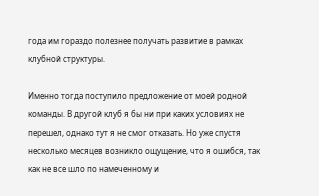года им гораздо полезнее получать развитие в рамках клубной структуры.

Именно тогда поступило предложение от моей родной команды. В другой клуб я бы ни при каких условиях не перешел, однако тут я не смог отказать. Но уже спустя несколько месяцев возникло ощущение, что я ошибся, так как не все шло по намеченному и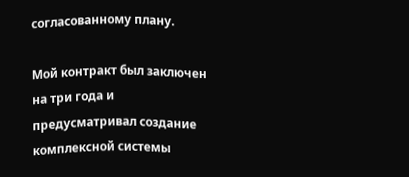согласованному плану.

Мой контракт был заключен на три года и предусматривал создание комплексной системы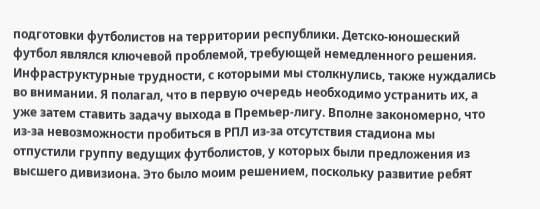подготовки футболистов на территории республики. Детско-юношеский футбол являлся ключевой проблемой, требующей немедленного решения. Инфраструктурные трудности, с которыми мы столкнулись, также нуждались во внимании. Я полагал, что в первую очередь необходимо устранить их, а уже затем ставить задачу выхода в Премьер-лигу. Вполне закономерно, что из-за невозможности пробиться в РПЛ из-за отсутствия стадиона мы отпустили группу ведущих футболистов, у которых были предложения из высшего дивизиона. Это было моим решением, поскольку развитие ребят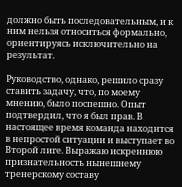должно быть последовательным, и к ним нельзя относиться формально, ориентируясь исключительно на результат.

Руководство, однако, решило сразу ставить задачу, что, по моему мнению, было поспешно. Опыт подтвердил, что я был прав. В настоящее время команда находится в непростой ситуации и выступает во Второй лиге. Выражаю искреннюю признательность нынешнему тренерскому составу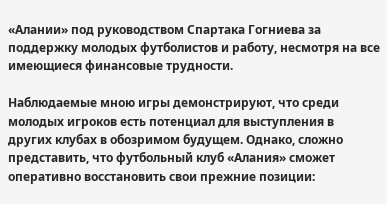«Алании» под руководством Спартака Гогниева за поддержку молодых футболистов и работу, несмотря на все имеющиеся финансовые трудности.

Наблюдаемые мною игры демонстрируют, что среди молодых игроков есть потенциал для выступления в других клубах в обозримом будущем. Однако, сложно представить, что футбольный клуб «Алания» сможет оперативно восстановить свои прежние позиции: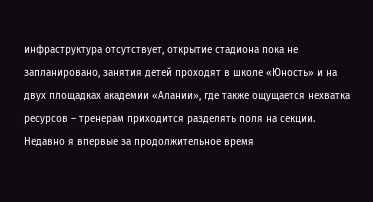инфраструктура отсутствует, открытие стадиона пока не запланировано, занятия детей проходят в школе «Юность» и на двух площадках академии «Алании», где также ощущается нехватка ресурсов – тренерам приходится разделять поля на секции. Недавно я впервые за продолжительное время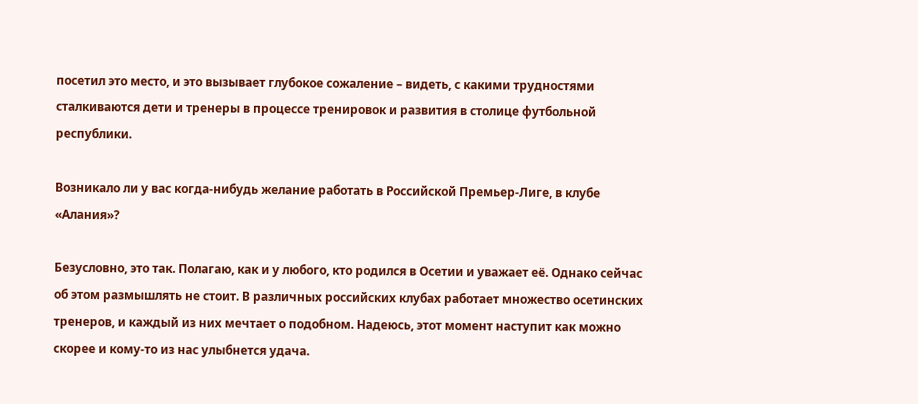посетил это место, и это вызывает глубокое сожаление – видеть, с какими трудностями сталкиваются дети и тренеры в процессе тренировок и развития в столице футбольной республики.

Возникало ли у вас когда-нибудь желание работать в Российской Премьер-Лиге, в клубе «Алания»?

Безусловно, это так. Полагаю, как и у любого, кто родился в Осетии и уважает её. Однако сейчас об этом размышлять не стоит. В различных российских клубах работает множество осетинских тренеров, и каждый из них мечтает о подобном. Надеюсь, этот момент наступит как можно скорее и кому-то из нас улыбнется удача.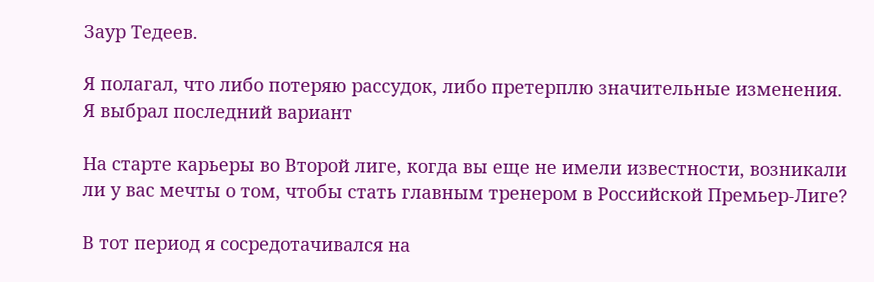Заур Тедеев.

Я полагал, что либо потеряю рассудок, либо претерплю значительные изменения. Я выбрал последний вариант

На старте карьеры во Второй лиге, когда вы еще не имели известности, возникали ли у вас мечты о том, чтобы стать главным тренером в Российской Премьер-Лиге?

В тот период я сосредотачивался на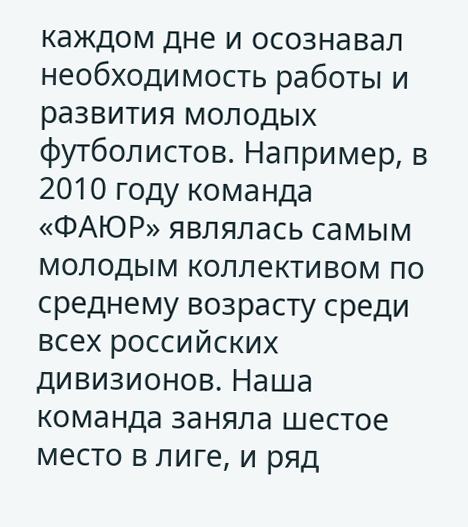каждом дне и осознавал необходимость работы и развития молодых футболистов. Например, в 2010 году команда «ФАЮР» являлась самым молодым коллективом по среднему возрасту среди всех российских дивизионов. Наша команда заняла шестое место в лиге, и ряд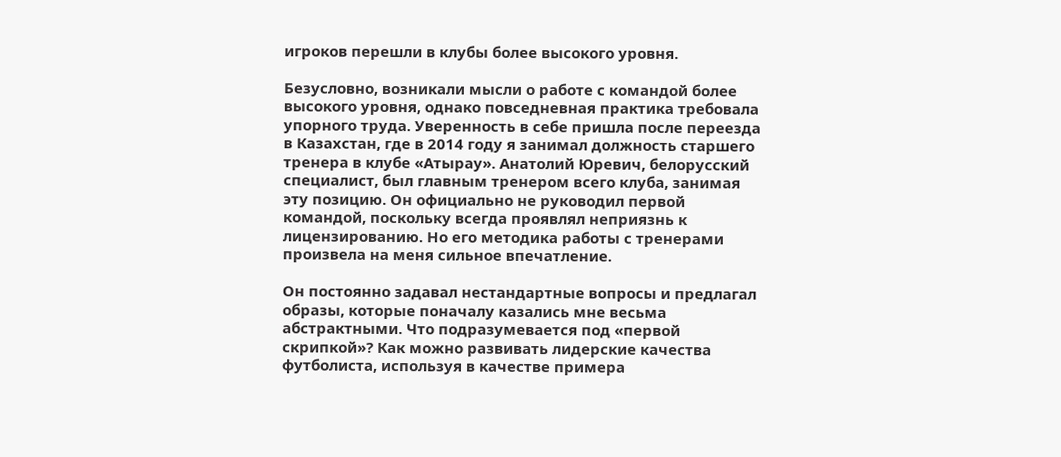игроков перешли в клубы более высокого уровня.

Безусловно, возникали мысли о работе с командой более высокого уровня, однако повседневная практика требовала упорного труда. Уверенность в себе пришла после переезда в Казахстан, где в 2014 году я занимал должность старшего тренера в клубе «Атырау». Анатолий Юревич, белорусский специалист, был главным тренером всего клуба, занимая эту позицию. Он официально не руководил первой командой, поскольку всегда проявлял неприязнь к лицензированию. Но его методика работы с тренерами произвела на меня сильное впечатление.

Он постоянно задавал нестандартные вопросы и предлагал образы, которые поначалу казались мне весьма абстрактными. Что подразумевается под «первой скрипкой»? Как можно развивать лидерские качества футболиста, используя в качестве примера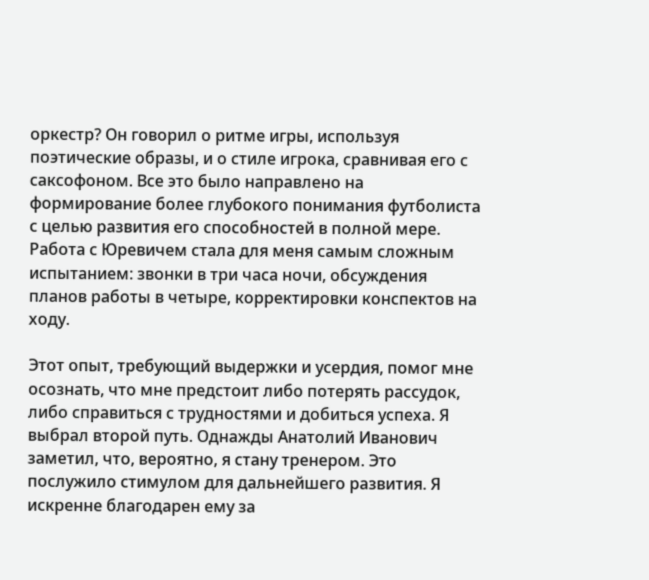оркестр? Он говорил о ритме игры, используя поэтические образы, и о стиле игрока, сравнивая его с саксофоном. Все это было направлено на формирование более глубокого понимания футболиста с целью развития его способностей в полной мере. Работа с Юревичем стала для меня самым сложным испытанием: звонки в три часа ночи, обсуждения планов работы в четыре, корректировки конспектов на ходу.

Этот опыт, требующий выдержки и усердия, помог мне осознать, что мне предстоит либо потерять рассудок, либо справиться с трудностями и добиться успеха. Я выбрал второй путь. Однажды Анатолий Иванович заметил, что, вероятно, я стану тренером. Это послужило стимулом для дальнейшего развития. Я искренне благодарен ему за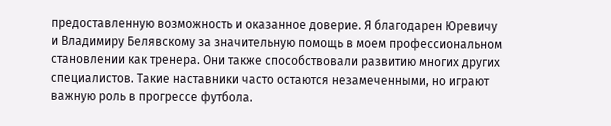предоставленную возможность и оказанное доверие. Я благодарен Юревичу и Владимиру Белявскому за значительную помощь в моем профессиональном становлении как тренера. Они также способствовали развитию многих других специалистов. Такие наставники часто остаются незамеченными, но играют важную роль в прогрессе футбола.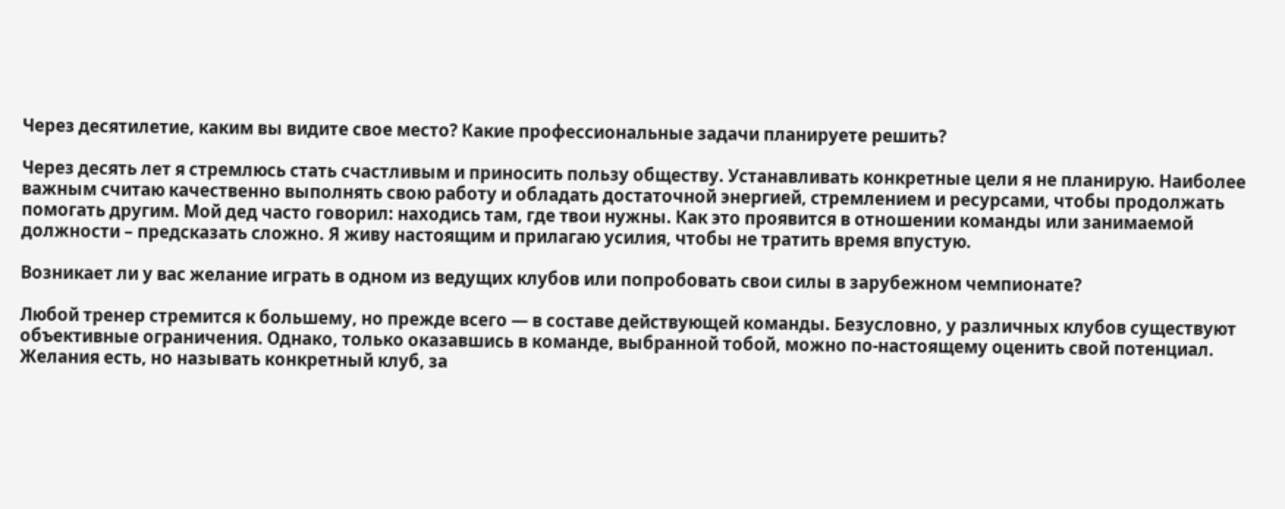Через десятилетие, каким вы видите свое место? Какие профессиональные задачи планируете решить?

Через десять лет я стремлюсь стать счастливым и приносить пользу обществу. Устанавливать конкретные цели я не планирую. Наиболее важным считаю качественно выполнять свою работу и обладать достаточной энергией, стремлением и ресурсами, чтобы продолжать помогать другим. Мой дед часто говорил: находись там, где твои нужны. Как это проявится в отношении команды или занимаемой должности – предсказать сложно. Я живу настоящим и прилагаю усилия, чтобы не тратить время впустую.

Возникает ли у вас желание играть в одном из ведущих клубов или попробовать свои силы в зарубежном чемпионате?

Любой тренер стремится к большему, но прежде всего — в составе действующей команды. Безусловно, у различных клубов существуют объективные ограничения. Однако, только оказавшись в команде, выбранной тобой, можно по-настоящему оценить свой потенциал. Желания есть, но называть конкретный клуб, за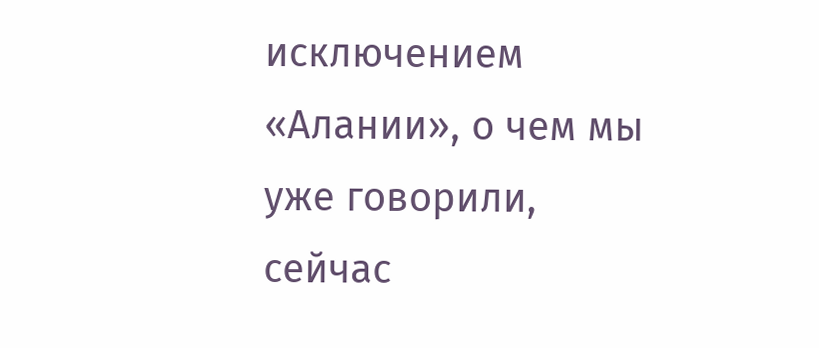исключением «Алании», о чем мы уже говорили, сейчас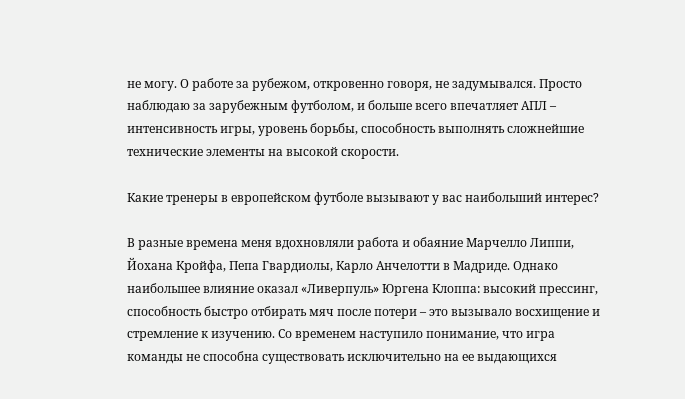не могу. О работе за рубежом, откровенно говоря, не задумывался. Просто наблюдаю за зарубежным футболом, и больше всего впечатляет АПЛ – интенсивность игры, уровень борьбы, способность выполнять сложнейшие технические элементы на высокой скорости.

Какие тренеры в европейском футболе вызывают у вас наибольший интерес?

В разные времена меня вдохновляли работа и обаяние Марчелло Липпи, Йохана Кройфа, Пепа Гвардиолы, Карло Анчелотти в Мадриде. Однако наибольшее влияние оказал «Ливерпуль» Юргена Клоппа: высокий прессинг, способность быстро отбирать мяч после потери – это вызывало восхищение и стремление к изучению. Со временем наступило понимание, что игра команды не способна существовать исключительно на ее выдающихся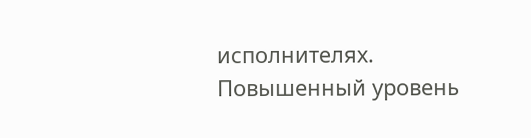исполнителях. Повышенный уровень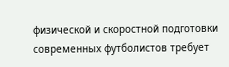физической и скоростной подготовки современных футболистов требует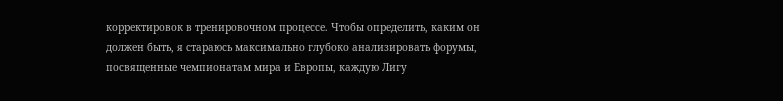корректировок в тренировочном процессе. Чтобы определить, каким он должен быть, я стараюсь максимально глубоко анализировать форумы, посвященные чемпионатам мира и Европы, каждую Лигу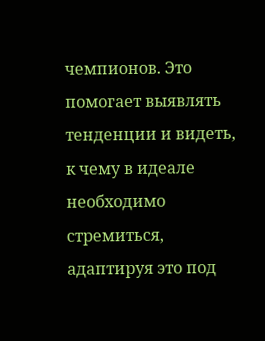чемпионов. Это помогает выявлять тенденции и видеть, к чему в идеале необходимо стремиться, адаптируя это под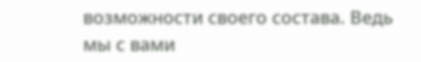возможности своего состава. Ведь мы с вами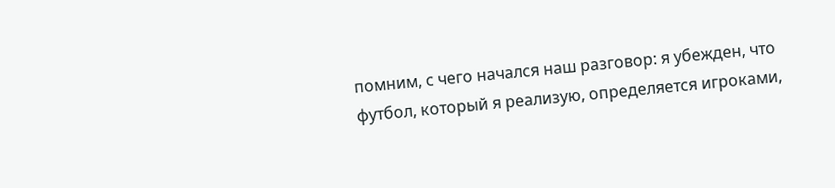помним, с чего начался наш разговор: я убежден, что футбол, который я реализую, определяется игроками,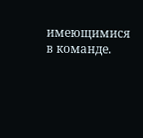имеющимися в команде.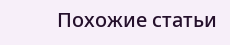Похожие статьи